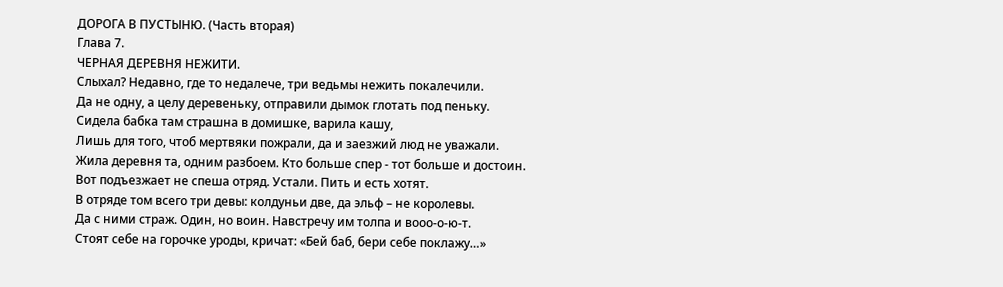ДОРОГА В ПУСТЫНЮ. (Часть вторая)
Глава 7.
ЧЕРНАЯ ДЕРЕВНЯ НЕЖИТИ.
Слыхал? Недавно, где то недалече, три ведьмы нежить покалечили.
Да не одну, а целу деревеньку, отправили дымок глотать под пеньку.
Сидела бабка там страшна в домишке, варила кашу,
Лишь для того, чтоб мертвяки пожрали, да и заезжий люд не уважали.
Жила деревня та, одним разбоем. Кто больше спер - тот больше и достоин.
Вот подъезжает не спеша отряд. Устали. Пить и есть хотят.
В отряде том всего три девы: колдуньи две, да эльф – не королевы.
Да с ними страж. Один, но воин. Навстречу им толпа и вооо-о-ю-т.
Стоят себе на горочке уроды, кричат: «Бей баб, бери себе поклажу…»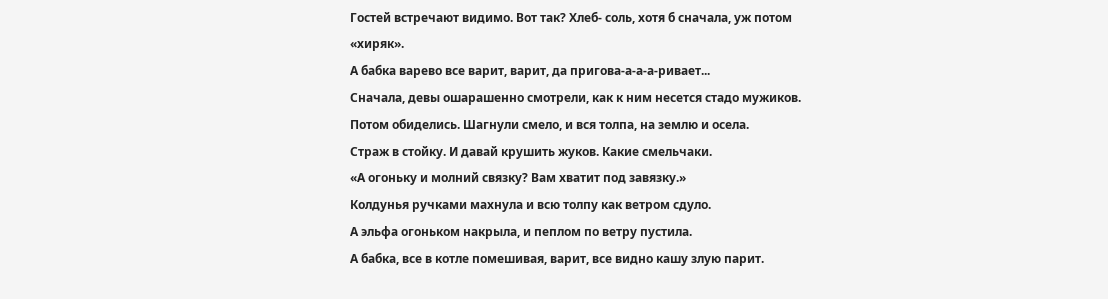Гостей встречают видимо. Вот так? Хлеб- соль, хотя б сначала, уж потом «хиряк».
А бабка варево все варит, варит, да пригова-а-а-а-ривает...
Сначала, девы ошарашенно смотрели, как к ним несется стадо мужиков.
Потом обиделись. Шагнули смело, и вся толпа, на землю и осела.
Страж в стойку. И давай крушить жуков. Какие смельчаки.
«А огоньку и молний связку? Вам хватит под завязку.»
Колдунья ручками махнула и всю толпу как ветром сдуло.
А эльфа огоньком накрыла, и пеплом по ветру пустила.
А бабка, все в котле помешивая, варит, все видно кашу злую парит.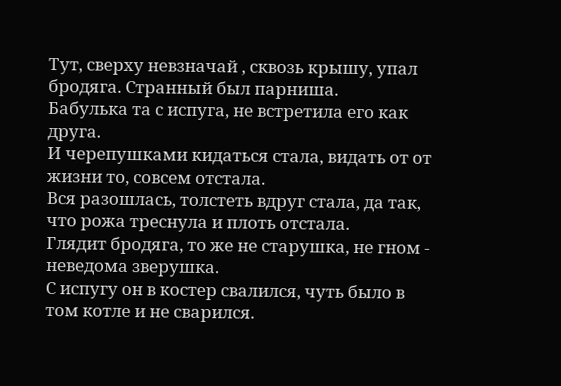Тут, сверху невзначай , сквозь крышу, упал бродяга. Странный был парниша.
Бабулька та с испуга, не встретила его как друга.
И черепушками кидаться стала, видать от от жизни то, совсем отстала.
Вся разошлась, толстеть вдруг стала, да так, что рожа треснула и плоть отстала.
Глядит бродяга, то же не старушка, не гном - неведома зверушка.
С испугу он в костер свалился, чуть было в том котле и не сварился.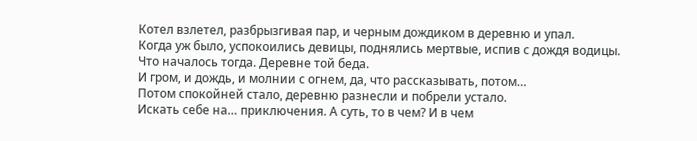Котел взлетел, разбрызгивая пар, и черным дождиком в деревню и упал.
Когда уж было, успокоились девицы, поднялись мертвые, испив с дождя водицы.
Что началось тогда. Деревне той беда.
И гром, и дождь, и молнии с огнем, да, что рассказывать, потом…
Потом спокойней стало, деревню разнесли и побрели устало.
Искать себе на… приключения. А суть, то в чем? И в чем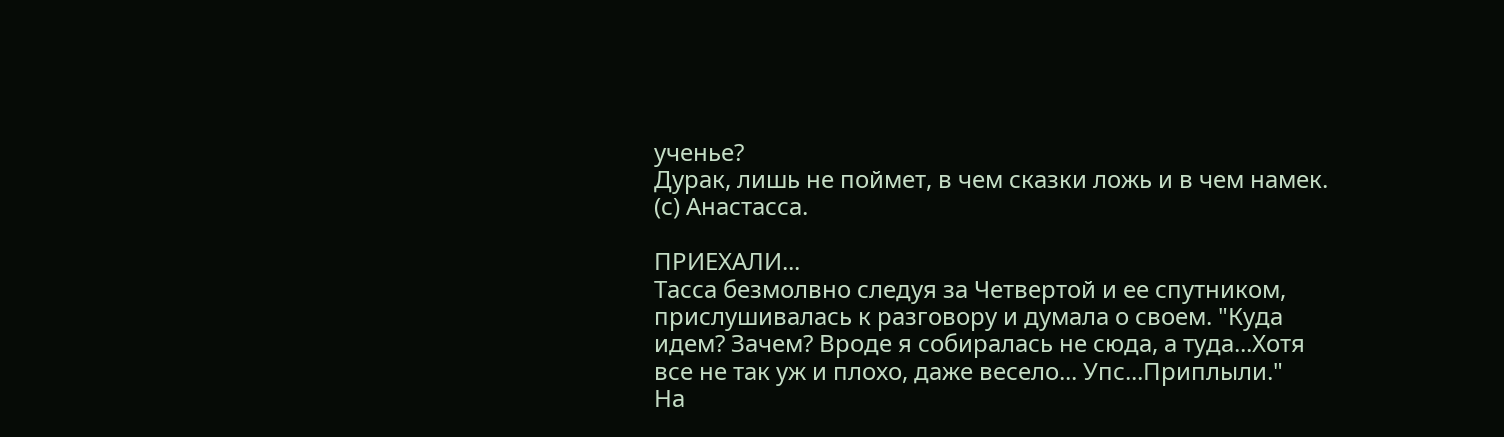ученье?
Дурак, лишь не поймет, в чем сказки ложь и в чем намек.
(с) Анастасса.

ПРИЕХАЛИ...
Тасса безмолвно следуя за Четвертой и ее спутником, прислушивалась к разговору и думала о своем. "Куда идем? Зачем? Вроде я собиралась не сюда, а туда...Хотя все не так уж и плохо, даже весело... Упс...Приплыли."
На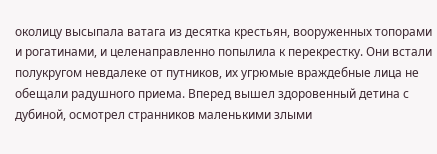околицу высыпала ватага из десятка крестьян, вооруженных топорами и рогатинами, и целенаправленно попылила к перекрестку. Они встали полукругом невдалеке от путников, их угрюмые враждебные лица не обещали радушного приема. Вперед вышел здоровенный детина с дубиной, осмотрел странников маленькими злыми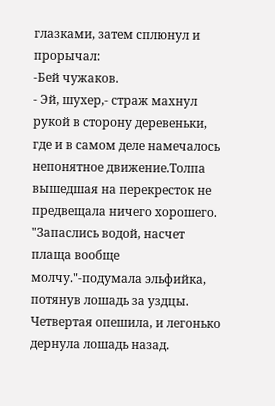глазками, затем сплюнул и прорычал:
-Бей чужаков.
- Эй, шухер,- страж махнул рукой в сторону деревеньки, где и в самом деле намечалось непонятное движение.Толпа вышедшая на перекресток не предвещала ничего хорошего. "Запаслись водой, насчет плаща вообще молчу."-подумала эльфийка, потянув лошадь за уздцы. Четвертая опешила, и легонько дернула лошадь назад.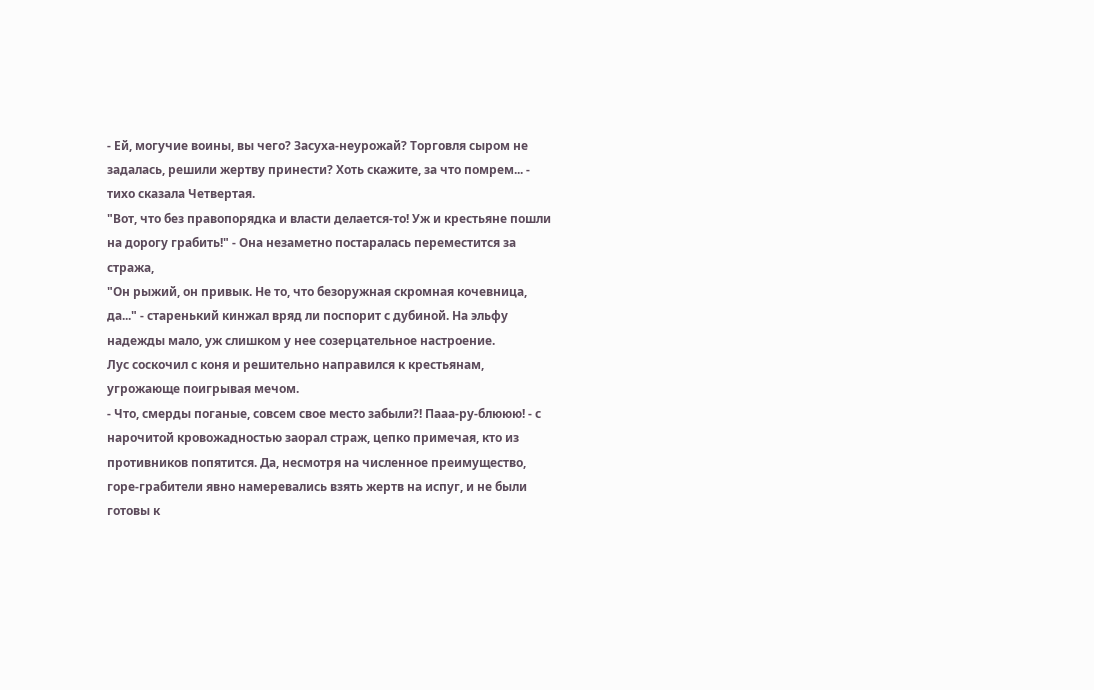- Ей, могучие воины, вы чего? Засуха-неурожай? Торговля сыром не задалась, решили жертву принести? Хоть скажите, за что помрем... - тихо сказала Четвертая.
"Вот, что без правопорядка и власти делается-то! Уж и крестьяне пошли на дорогу грабить!" - Она незаметно постаралась переместится за стража,
"Он рыжий, он привык. Не то, что безоружная скромная кочевница, да..." - старенький кинжал вряд ли поспорит с дубиной. На эльфу надежды мало, уж слишком у нее созерцательное настроение.
Лус соскочил с коня и решительно направился к крестьянам, угрожающе поигрывая мечом.
- Что, смерды поганые, совсем свое место забыли?! Пааа-ру-блююю! - с нарочитой кровожадностью заорал страж, цепко примечая, кто из противников попятится. Да, несмотря на численное преимущество, горе-грабители явно намеревались взять жертв на испуг, и не были готовы к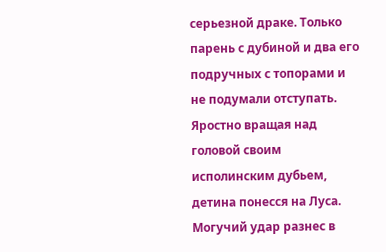серьезной драке. Только парень с дубиной и два его подручных с топорами и не подумали отступать.
Яростно вращая над головой своим исполинским дубьем, детина понесся на Луса. Могучий удар разнес в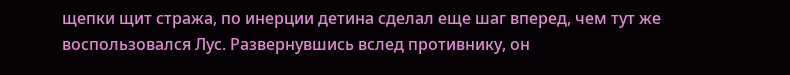щепки щит стража, по инерции детина сделал еще шаг вперед, чем тут же воспользовался Лус. Развернувшись вслед противнику, он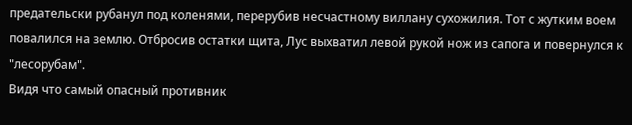предательски рубанул под коленями, перерубив несчастному виллану сухожилия. Тот с жутким воем повалился на землю. Отбросив остатки щита, Лус выхватил левой рукой нож из сапога и повернулся к "лесорубам".
Видя что самый опасный противник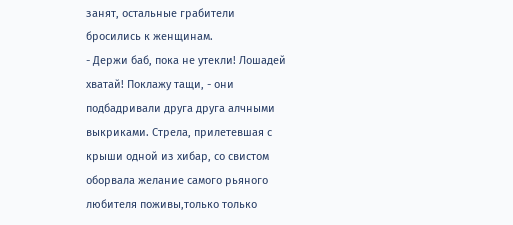занят, остальные грабители бросились к женщинам.
- Держи баб, пока не утекли! Лошадей хватай! Поклажу тащи, - они подбадривали друга друга алчными выкриками. Стрела, прилетевшая с крыши одной из хибар, со свистом оборвала желание самого рьяного любителя поживы,только только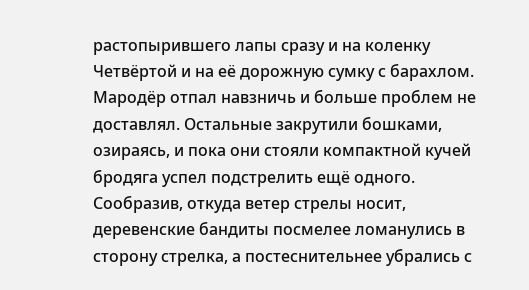растопырившего лапы сразу и на коленку Четвёртой и на её дорожную сумку с барахлом.
Мародёр отпал навзничь и больше проблем не доставлял. Остальные закрутили бошками, озираясь, и пока они стояли компактной кучей бродяга успел подстрелить ещё одного.
Сообразив, откуда ветер стрелы носит, деревенские бандиты посмелее ломанулись в сторону стрелка, а постеснительнее убрались с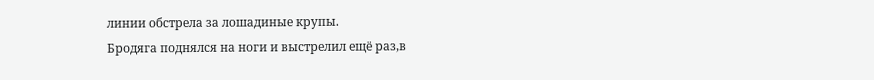линии обстрела за лошадиные крупы.
Бродяга поднялся на ноги и выстрелил ещё раз,в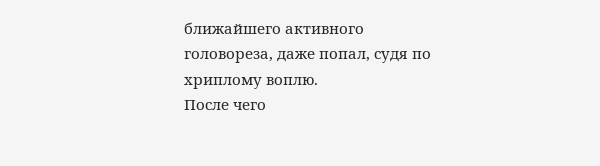ближайшего активного головореза, даже попал, судя по хриплому воплю.
После чего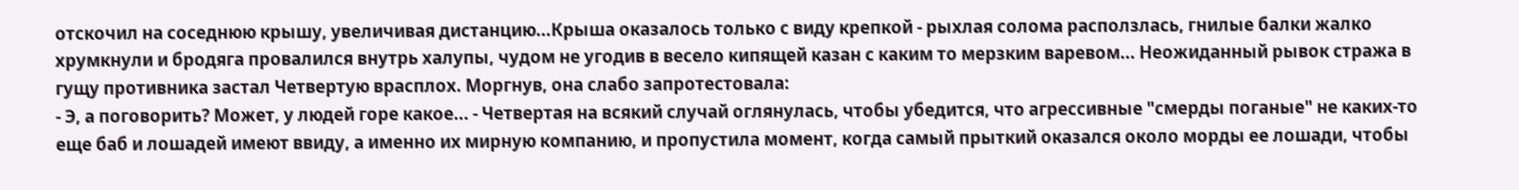отскочил на соседнюю крышу, увеличивая дистанцию...Крыша оказалось только с виду крепкой - рыхлая солома расползлась, гнилые балки жалко хрумкнули и бродяга провалился внутрь халупы, чудом не угодив в весело кипящей казан с каким то мерзким варевом... Неожиданный рывок стража в гущу противника застал Четвертую врасплох. Моргнув, она слабо запротестовала:
- Э, а поговорить? Может, у людей горе какое... - Четвертая на всякий случай оглянулась, чтобы убедится, что агрессивные "смерды поганые" не каких-то еще баб и лошадей имеют ввиду, а именно их мирную компанию, и пропустила момент, когда самый прыткий оказался около морды ее лошади, чтобы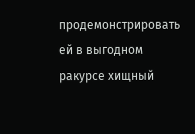продемонстрировать ей в выгодном ракурсе хищный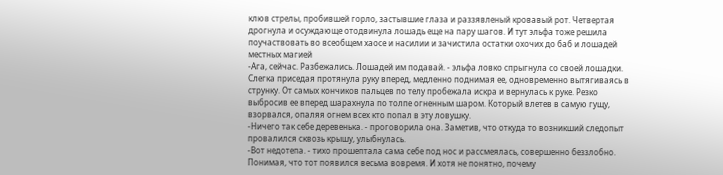клюв стрелы, пробившей горло, застывшие глаза и раззявленый кровавый рот. Четвертая дрогнула и осуждающе отодвинула лошадь еще на пару шагов. И тут эльфа тоже решила поучаствовать во всеобщем хаосе и насилии и зачистила остатки охочих до баб и лошадей местных магией
-Ага, сейчас. Разбежались. Лошадей им подавай. - эльфа ловко спрыгнула со своей лошадки. Слегка приседая протянула руку вперед, медленно поднимая ее, одновременно вытягиваясь в струнку. От самых кончиков пальцев по телу пробежала искра и вернулась к руке. Резко выбросив ее вперед шарахнула по толпе огненным шаром. Который влетев в самую гущу, взорвался, опаляя огнем всех кто попал в эту ловушку.
-Ничего так себе деревенька. - проговорила она. Заметив, что откуда то возникший следопыт провалился сквозь крышу, улыбнулась.
-Вот недотепа. - тихо прошептала сама себе под нос и рассмеялась, совершенно беззлобно. Понимая, что тот появился весьма вовремя. И хотя не понятно, почему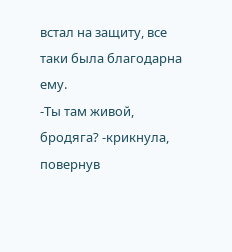встал на защиту, все таки была благодарна ему.
-Ты там живой, бродяга? -крикнула, повернув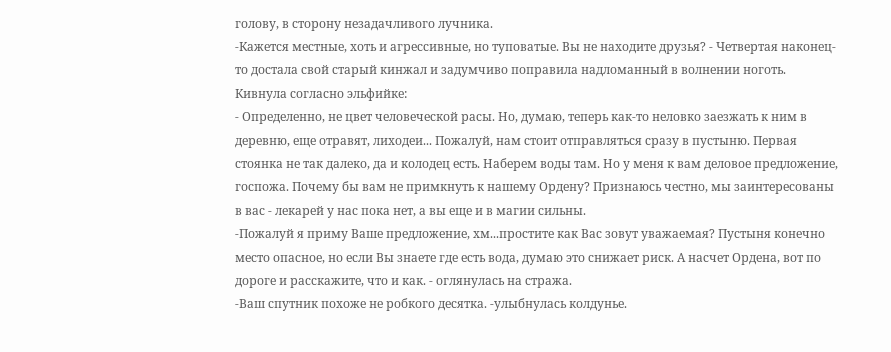голову, в сторону незадачливого лучника.
-Кажется местные, хоть и агрессивные, но туповатые. Вы не находите друзья? - Четвертая наконец-то достала свой старый кинжал и задумчиво поправила надломанный в волнении ноготь. Кивнула согласно эльфийке:
- Определенно, не цвет человеческой расы. Но, думаю, теперь как-то неловко заезжать к ним в деревню, еще отравят, лиходеи... Пожалуй, нам стоит отправляться сразу в пустыню. Первая стоянка не так далеко, да и колодец есть. Наберем воды там. Но у меня к вам деловое предложение, госпожа. Почему бы вам не примкнуть к нашему Ордену? Признаюсь честно, мы заинтересованы в вас - лекарей у нас пока нет, а вы еще и в магии сильны.
-Пожалуй я приму Ваше предложение, хм...простите как Вас зовут уважаемая? Пустыня конечно место опасное, но если Вы знаете где есть вода, думаю это снижает риск. А насчет Ордена, вот по дороге и расскажите, что и как. - оглянулась на стража.
-Ваш спутник похоже не робкого десятка. -улыбнулась колдунье.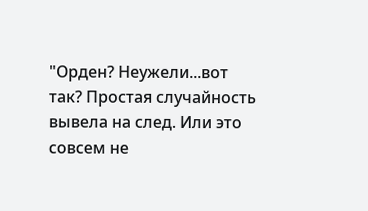"Орден? Неужели...вот так? Простая случайность вывела на след. Или это совсем не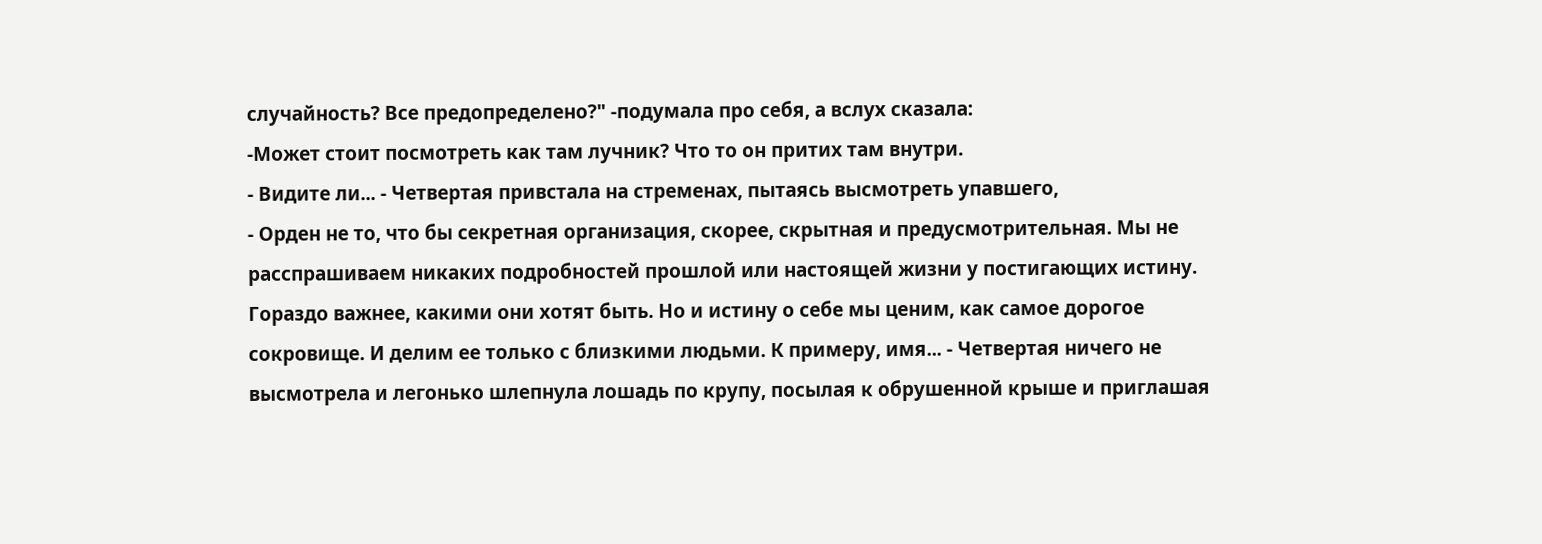случайность? Все предопределено?" -подумала про себя, а вслух сказала:
-Может стоит посмотреть как там лучник? Что то он притих там внутри.
- Видите ли... - Четвертая привстала на стременах, пытаясь высмотреть упавшего,
- Орден не то, что бы секретная организация, скорее, скрытная и предусмотрительная. Мы не расспрашиваем никаких подробностей прошлой или настоящей жизни у постигающих истину. Гораздо важнее, какими они хотят быть. Но и истину о себе мы ценим, как самое дорогое сокровище. И делим ее только с близкими людьми. К примеру, имя... - Четвертая ничего не высмотрела и легонько шлепнула лошадь по крупу, посылая к обрушенной крыше и приглашая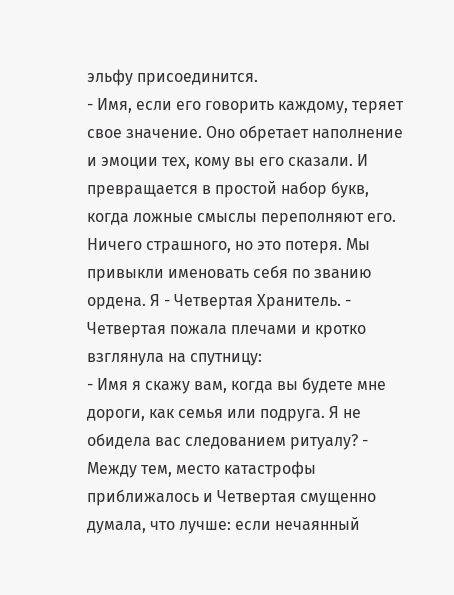эльфу присоединится.
- Имя, если его говорить каждому, теряет свое значение. Оно обретает наполнение и эмоции тех, кому вы его сказали. И превращается в простой набор букв, когда ложные смыслы переполняют его. Ничего страшного, но это потеря. Мы привыкли именовать себя по званию ордена. Я - Четвертая Хранитель. - Четвертая пожала плечами и кротко взглянула на спутницу:
- Имя я скажу вам, когда вы будете мне дороги, как семья или подруга. Я не обидела вас следованием ритуалу? - Между тем, место катастрофы приближалось и Четвертая смущенно думала, что лучше: если нечаянный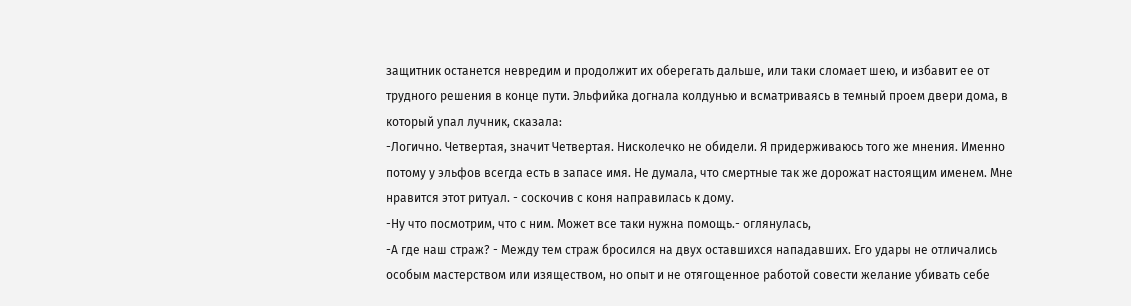защитник останется невредим и продолжит их оберегать дальше, или таки сломает шею, и избавит ее от трудного решения в конце пути. Эльфийка догнала колдунью и всматриваясь в темный проем двери дома, в который упал лучник, сказала:
-Логично. Четвертая, значит Четвертая. Нисколечко не обидели. Я придерживаюсь того же мнения. Именно потому у эльфов всегда есть в запасе имя. Не думала, что смертные так же дорожат настоящим именем. Мне нравится этот ритуал. - соскочив с коня направилась к дому.
-Ну что посмотрим, что с ним. Может все таки нужна помощь.- оглянулась,
-А где наш страж? - Между тем страж бросился на двух оставшихся нападавших. Его удары не отличались особым мастерством или изяществом, но опыт и не отягощенное работой совести желание убивать себе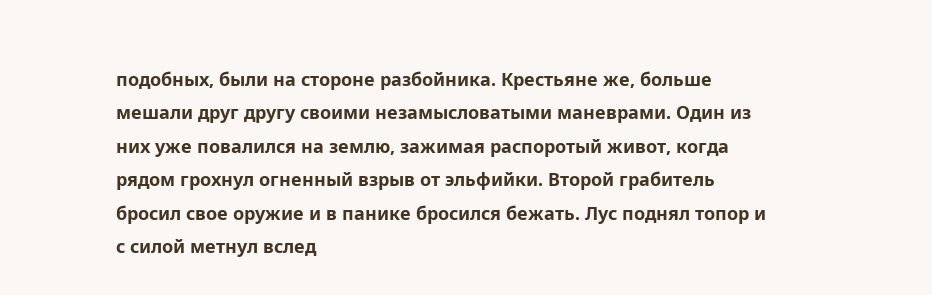подобных, были на стороне разбойника. Крестьяне же, больше мешали друг другу своими незамысловатыми маневрами. Один из них уже повалился на землю, зажимая распоротый живот, когда рядом грохнул огненный взрыв от эльфийки. Второй грабитель бросил свое оружие и в панике бросился бежать. Лус поднял топор и с силой метнул вслед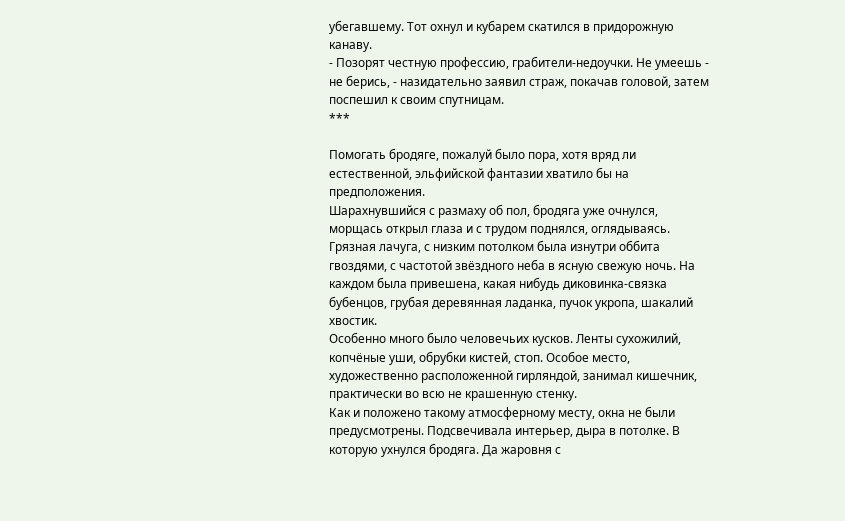убегавшему. Тот охнул и кубарем скатился в придорожную канаву.
- Позорят честную профессию, грабители-недоучки. Не умеешь - не берись, - назидательно заявил страж, покачав головой, затем поспешил к своим спутницам.
***

Помогать бродяге, пожалуй было пора, хотя вряд ли естественной, эльфийской фантазии хватило бы на предположения.
Шарахнувшийся с размаху об пол, бродяга уже очнулся, морщась открыл глаза и с трудом поднялся, оглядываясь. Грязная лачуга, с низким потолком была изнутри оббита гвоздями, с частотой звёздного неба в ясную свежую ночь. На каждом была привешена, какая нибудь диковинка-связка бубенцов, грубая деревянная ладанка, пучок укропа, шакалий хвостик.
Особенно много было человечьих кусков. Ленты сухожилий, копчёные уши, обрубки кистей, стоп. Особое место, художественно расположенной гирляндой, занимал кишечник, практически во всю не крашенную стенку.
Как и положено такому атмосферному месту, окна не были предусмотрены. Подсвечивала интерьер, дыра в потолке. В которую ухнулся бродяга. Да жаровня с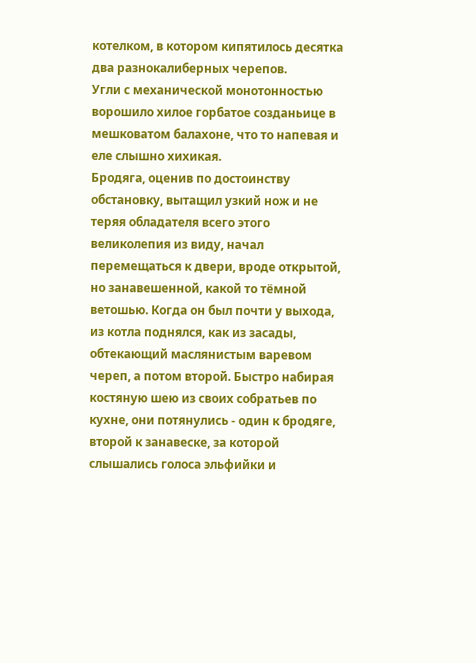котелком, в котором кипятилось десятка два разнокалиберных черепов.
Угли с механической монотонностью ворошило хилое горбатое созданьице в мешковатом балахоне, что то напевая и еле слышно хихикая.
Бродяга, оценив по достоинству обстановку, вытащил узкий нож и не теряя обладателя всего этого великолепия из виду, начал перемещаться к двери, вроде открытой, но занавешенной, какой то тёмной ветошью. Когда он был почти у выхода, из котла поднялся, как из засады, обтекающий маслянистым варевом череп, а потом второй. Быстро набирая костяную шею из своих собратьев по кухне, они потянулись - один к бродяге, второй к занавеске, за которой слышались голоса эльфийки и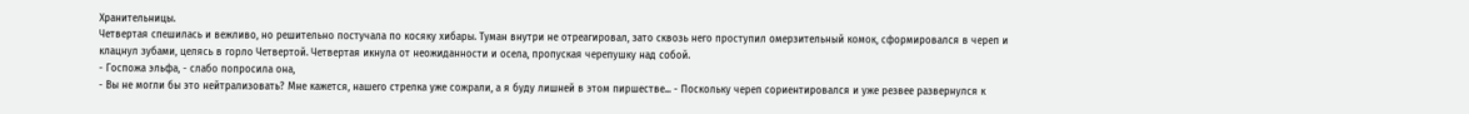Хранительницы.
Четвертая спешилась и вежливо, но решительно постучала по косяку хибары. Туман внутри не отреагировал, зато сквозь него проступил омерзительный комок, сформировался в череп и клацнул зубами, целясь в горло Четвертой. Четвертая икнула от неожиданности и осела, пропуская черепушку над собой.
- Госпожа эльфа, - слабо попросила она,
- Вы не могли бы это нейтрализовать? Мне кажется, нашего стрелка уже сожрали, а я буду лишней в этом пиршестве... - Поскольку череп сориентировался и уже резвее развернулся к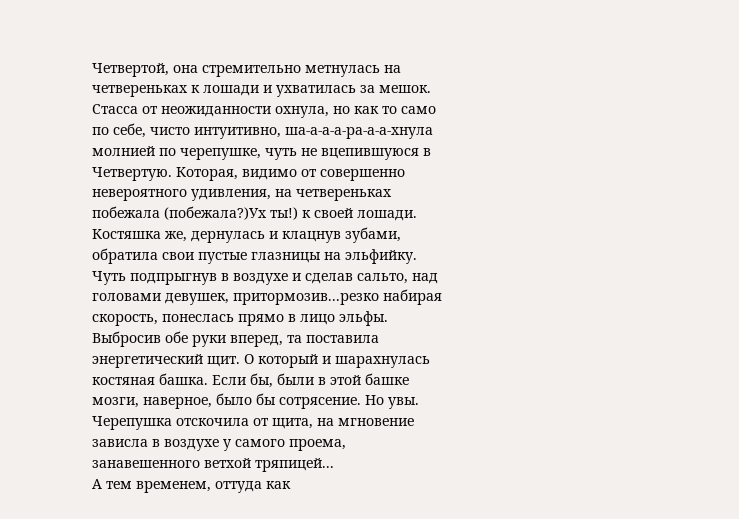Четвертой, она стремительно метнулась на четвереньках к лошади и ухватилась за мешок.
Стасса от неожиданности охнула, но как то само по себе, чисто интуитивно, ша-а-а-а-ра-а-а-хнула молнией по черепушке, чуть не вцепившуюся в Четвертую. Которая, видимо от совершенно невероятного удивления, на четвереньках побежала (побежала?)Ух ты!) к своей лошади.
Костяшка же, дернулась и клацнув зубами, обратила свои пустые глазницы на эльфийку. Чуть подпрыгнув в воздухе и сделав сальто, над головами девушек, притормозив...резко набирая скорость, понеслась прямо в лицо эльфы. Выбросив обе руки вперед, та поставила энергетический щит. О который и шарахнулась костяная башка. Если бы, были в этой башке мозги, наверное, было бы сотрясение. Но увы. Черепушка отскочила от щита, на мгновение зависла в воздухе у самого проема, занавешенного ветхой тряпицей...
А тем временем, оттуда как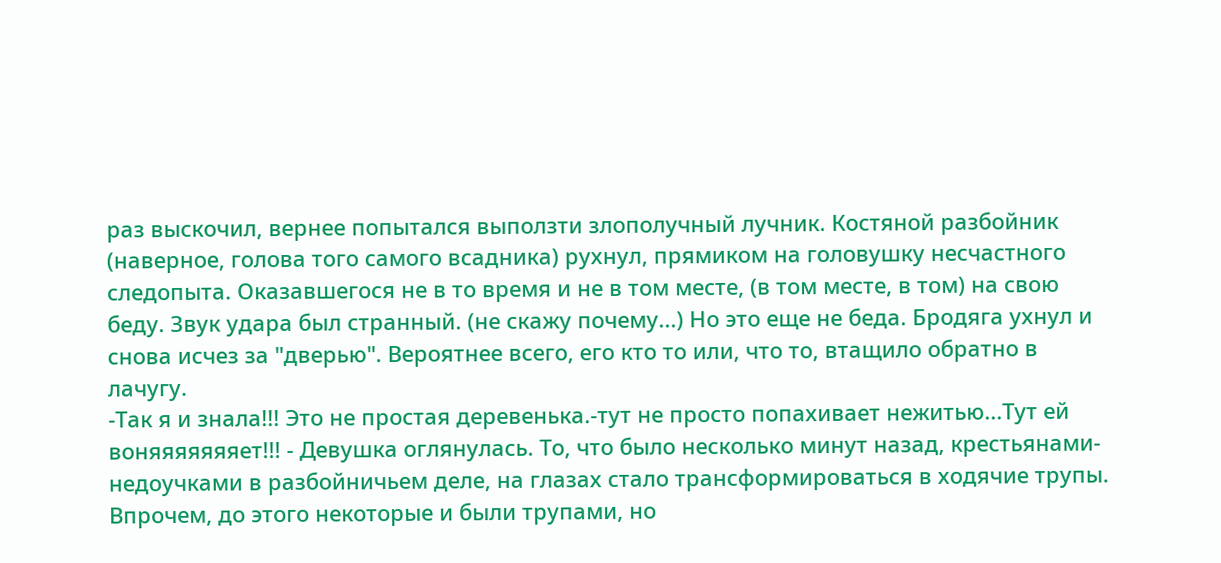раз выскочил, вернее попытался выползти злополучный лучник. Костяной разбойник (наверное, голова того самого всадника) рухнул, прямиком на головушку несчастного следопыта. Оказавшегося не в то время и не в том месте, (в том месте, в том) на свою беду. Звук удара был странный. (не скажу почему...) Но это еще не беда. Бродяга ухнул и снова исчез за "дверью". Вероятнее всего, его кто то или, что то, втащило обратно в лачугу.
-Так я и знала!!! Это не простая деревенька.-тут не просто попахивает нежитью...Тут ей воняяяяяяяет!!! - Девушка оглянулась. То, что было несколько минут назад, крестьянами-недоучками в разбойничьем деле, на глазах стало трансформироваться в ходячие трупы. Впрочем, до этого некоторые и были трупами, но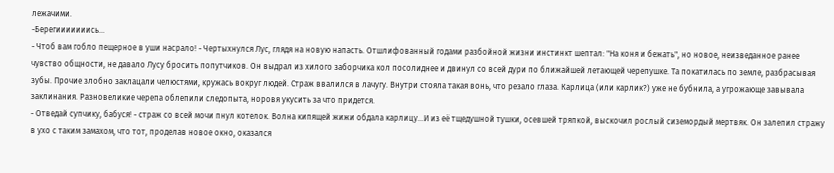лежачими.
-Берегииииииись...
- Чтоб вам гобло пещерное в уши насрало! - Чертыхнулся Лус, глядя на новую напасть. Отшлифованный годами разбойной жизни инстинкт шептал: "На коня и бежать", но новое, неизведанное ранее чувство общности, не давало Лусу бросить попутчиков. Он выдрал из хилого заборчика кол посолиднее и двинул со всей дури по ближайшей летающей черепушке. Та покатилась по земле, разбрасывая зубы. Прочие злобно заклацали челюстями, кружась вокруг людей. Страж ввалился в лачугу. Внутри стояла такая вонь, что резало глаза. Карлица (или карлик?) уже не бубнила, а угрожающе завывала заклинания. Разновеликие черепа облепили следопыта, норовя укусить за что придется.
- Отведай супчику, бабуся! - страж со всей мочи пнул котелок. Волна кипящей жижи обдала карлицу...И из её тщедушной тушки, осевшей тряпкой, выскочил рослый сиземордый мертвяк. Он залепил стражу в ухо с таким замахом, что тот, проделав новое окно, оказался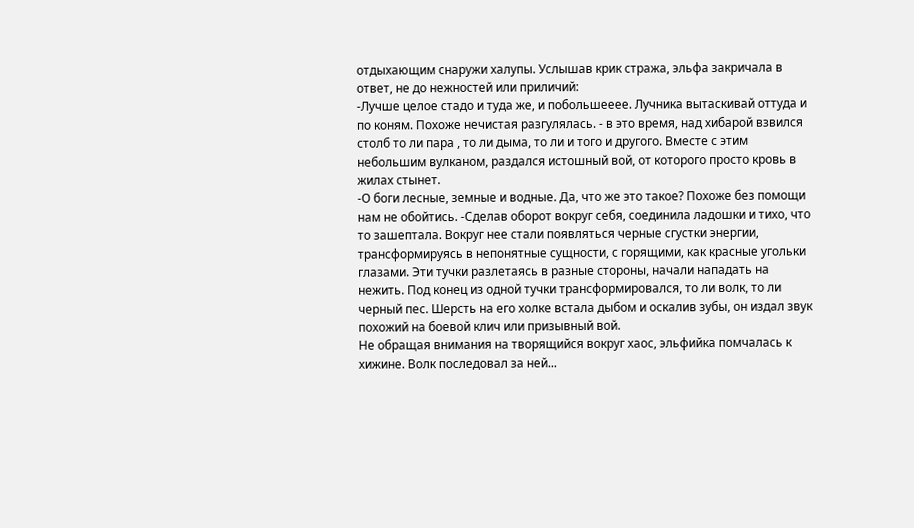отдыхающим снаружи халупы. Услышав крик стража, эльфа закричала в ответ, не до нежностей или приличий:
-Лучше целое стадо и туда же, и побольшееее. Лучника вытаскивай оттуда и по коням. Похоже нечистая разгулялась. - в это время, над хибарой взвился столб то ли пара , то ли дыма, то ли и того и другого. Вместе с этим небольшим вулканом, раздался истошный вой, от которого просто кровь в жилах стынет.
-О боги лесные, земные и водные. Да, что же это такое? Похоже без помощи нам не обойтись. -Сделав оборот вокруг себя, соединила ладошки и тихо, что то зашептала. Вокруг нее стали появляться черные сгустки энергии, трансформируясь в непонятные сущности, с горящими, как красные угольки глазами. Эти тучки разлетаясь в разные стороны, начали нападать на нежить. Под конец из одной тучки трансформировался, то ли волк, то ли черный пес. Шерсть на его холке встала дыбом и оскалив зубы, он издал звук похожий на боевой клич или призывный вой.
Не обращая внимания на творящийся вокруг хаос, эльфийка помчалась к хижине. Волк последовал за ней...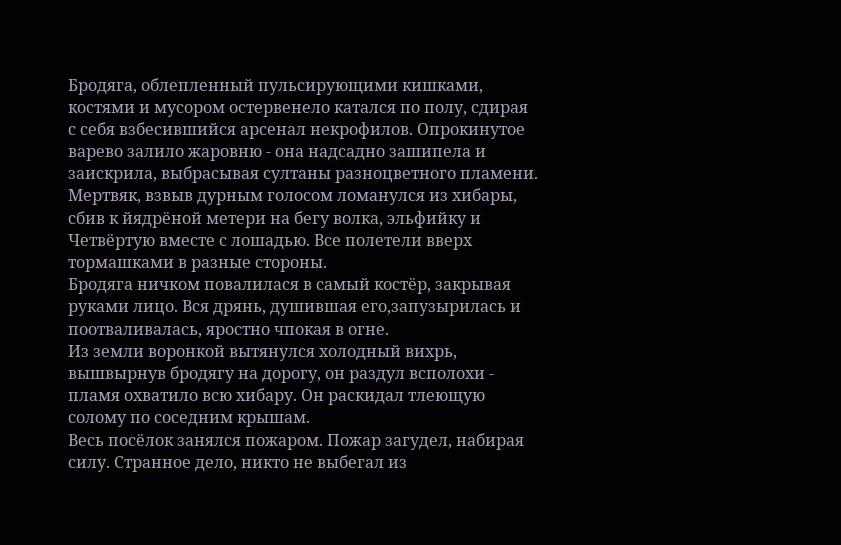Бродяга, облепленный пульсирующими кишками, костями и мусором остервенело катался по полу, сдирая с себя взбесившийся арсенал некрофилов. Опрокинутое варево залило жаровню - она надсадно зашипела и заискрила, выбрасывая султаны разноцветного пламени. Мертвяк, взвыв дурным голосом ломанулся из хибары, сбив к йядрёной метери на бегу волка, эльфийку и Четвёртую вместе с лошадью. Все полетели вверх тормашками в разные стороны.
Бродяга ничком повалилася в самый костёр, закрывая руками лицо. Вся дрянь, душившая его,запузырилась и поотваливалась, яростно чпокая в огне.
Из земли воронкой вытянулся холодный вихрь, вышвырнув бродягу на дорогу, он раздул всполохи - пламя охватило всю хибару. Он раскидал тлеющую солому по соседним крышам.
Весь посёлок занялся пожаром. Пожар загудел, набирая силу. Странное дело, никто не выбегал из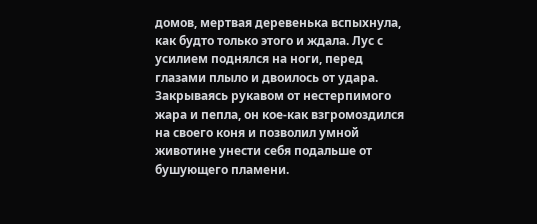домов, мертвая деревенька вспыхнула, как будто только этого и ждала. Лус с усилием поднялся на ноги, перед глазами плыло и двоилось от удара. Закрываясь рукавом от нестерпимого жара и пепла, он кое-как взгромоздился на своего коня и позволил умной животине унести себя подальше от бушующего пламени.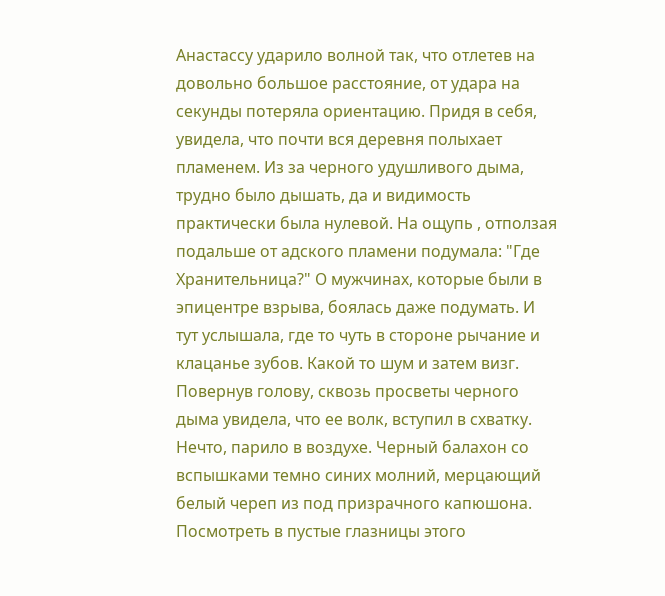Анастассу ударило волной так, что отлетев на довольно большое расстояние, от удара на секунды потеряла ориентацию. Придя в себя, увидела, что почти вся деревня полыхает пламенем. Из за черного удушливого дыма, трудно было дышать, да и видимость практически была нулевой. На ощупь , отползая подальше от адского пламени подумала: "Где Хранительница?" О мужчинах, которые были в эпицентре взрыва, боялась даже подумать. И тут услышала, где то чуть в стороне рычание и клацанье зубов. Какой то шум и затем визг. Повернув голову, сквозь просветы черного дыма увидела, что ее волк, вступил в схватку.
Нечто, парило в воздухе. Черный балахон со вспышками темно синих молний, мерцающий белый череп из под призрачного капюшона. Посмотреть в пустые глазницы этого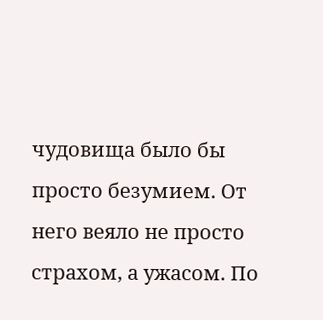чудовища было бы просто безумием. От него веяло не просто страхом, а ужасом. По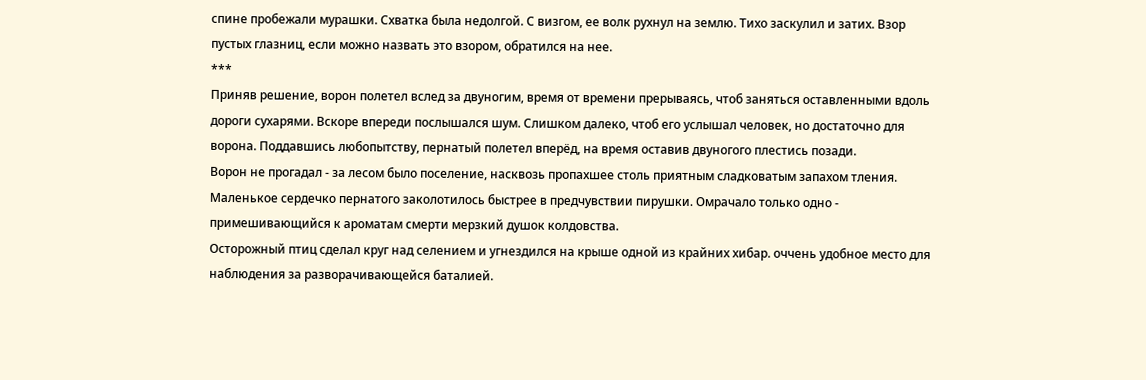спине пробежали мурашки. Схватка была недолгой. С визгом, ее волк рухнул на землю. Тихо заскулил и затих. Взор пустых глазниц, если можно назвать это взором, обратился на нее.
***
Приняв решение, ворон полетел вслед за двуногим, время от времени прерываясь, чтоб заняться оставленными вдоль дороги сухарями. Вскоре впереди послышался шум. Слишком далеко, чтоб его услышал человек, но достаточно для ворона. Поддавшись любопытству, пернатый полетел вперёд, на время оставив двуногого плестись позади.
Ворон не прогадал - за лесом было поселение, насквозь пропахшее столь приятным сладковатым запахом тления. Маленькое сердечко пернатого заколотилось быстрее в предчувствии пирушки. Омрачало только одно - примешивающийся к ароматам смерти мерзкий душок колдовства.
Осторожный птиц сделал круг над селением и угнездился на крыше одной из крайних хибар. оччень удобное место для наблюдения за разворачивающейся баталией.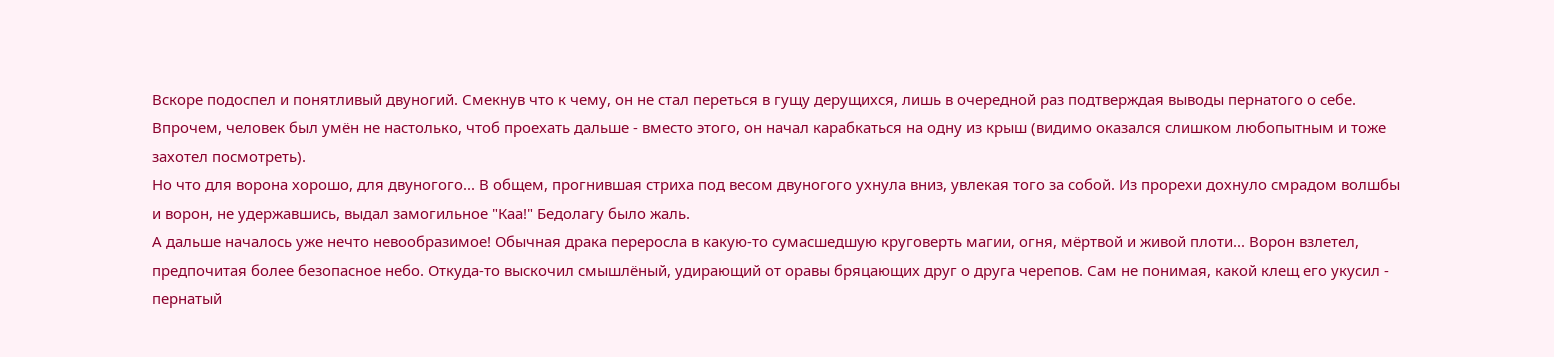Вскоре подоспел и понятливый двуногий. Смекнув что к чему, он не стал переться в гущу дерущихся, лишь в очередной раз подтверждая выводы пернатого о себе. Впрочем, человек был умён не настолько, чтоб проехать дальше - вместо этого, он начал карабкаться на одну из крыш (видимо оказался слишком любопытным и тоже захотел посмотреть).
Но что для ворона хорошо, для двуногого... В общем, прогнившая стриха под весом двуногого ухнула вниз, увлекая того за собой. Из прорехи дохнуло смрадом волшбы и ворон, не удержавшись, выдал замогильное "Каа!" Бедолагу было жаль.
А дальше началось уже нечто невообразимое! Обычная драка переросла в какую-то сумасшедшую круговерть магии, огня, мёртвой и живой плоти... Ворон взлетел, предпочитая более безопасное небо. Откуда-то выскочил смышлёный, удирающий от оравы бряцающих друг о друга черепов. Сам не понимая, какой клещ его укусил - пернатый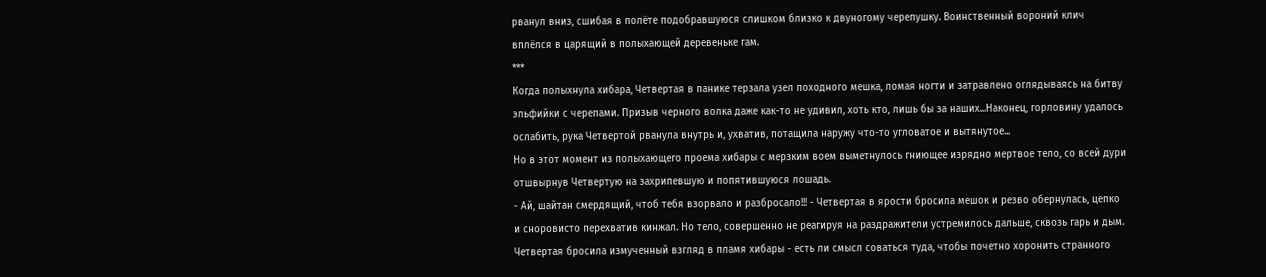рванул вниз, сшибая в полёте подобравшуюся слишком близко к двуногому черепушку. Воинственный вороний клич вплёлся в царящий в полыхающей деревеньке гам.
***
Когда полыхнула хибара, Четвертая в панике терзала узел походного мешка, ломая ногти и затравлено оглядываясь на битву эльфийки с черепами. Призыв черного волка даже как-то не удивил, хоть кто, лишь бы за наших...Наконец, горловину удалось ослабить, рука Четвертой рванула внутрь и, ухватив, потащила наружу что-то угловатое и вытянутое...
Но в этот момент из полыхающего проема хибары с мерзким воем выметнулось гниющее изрядно мертвое тело, со всей дури отшвырнув Четвертую на захрипевшую и попятившуюся лошадь.
- Ай, шайтан смердящий, чтоб тебя взорвало и разбросало!!! - Четвертая в ярости бросила мешок и резво обернулась, цепко и сноровисто перехватив кинжал. Но тело, совершенно не реагируя на раздражители устремилось дальше, сквозь гарь и дым. Четвертая бросила измученный взгляд в пламя хибары - есть ли смысл соваться туда, чтобы почетно хоронить странного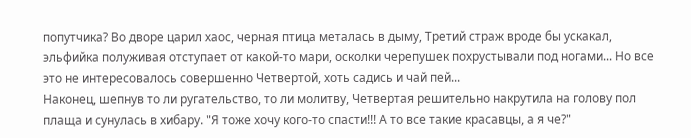попутчика? Во дворе царил хаос, черная птица металась в дыму, Третий страж вроде бы ускакал, эльфийка полуживая отступает от какой-то мари, осколки черепушек похрустывали под ногами... Но все это не интересовалось совершенно Четвертой, хоть садись и чай пей...
Наконец, шепнув то ли ругательство, то ли молитву, Четвертая решительно накрутила на голову пол плаща и сунулась в хибару. "Я тоже хочу кого-то спасти!!! А то все такие красавцы, а я че?"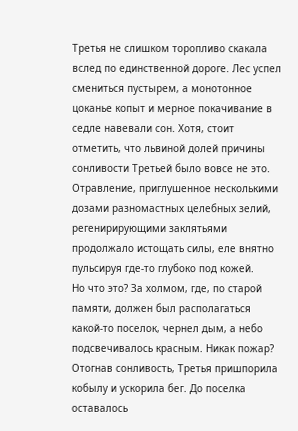Третья не слишком торопливо скакала вслед по единственной дороге. Лес успел смениться пустырем, а монотонное цоканье копыт и мерное покачивание в седле навевали сон. Хотя, стоит отметить, что львиной долей причины сонливости Третьей было вовсе не это. Отравление, приглушенное несколькими дозами разномастных целебных зелий, регенирирующими заклятьями продолжало истощать силы, еле внятно пульсируя где-то глубоко под кожей.
Но что это? За холмом, где, по старой памяти, должен был располагаться какой-то поселок, чернел дым, а небо подсвечивалось красным. Никак пожар? Отогнав сонливость, Третья пришпорила кобылу и ускорила бег. До поселка оставалось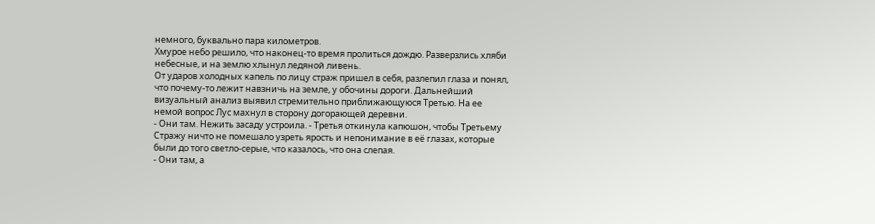немного, буквально пара километров.
Хмурое небо решило, что наконец-то время пролиться дождю. Разверзлись хляби небесные, и на землю хлынул ледяной ливень.
От ударов холодных капель по лицу страж пришел в себя, разлепил глаза и понял, что почему-то лежит навзничь на земле, у обочины дороги. Дальнейший визуальный анализ выявил стремительно приближающуюся Третью. На ее немой вопрос Лус махнул в сторону догорающей деревни.
- Они там. Нежить засаду устроила. - Третья откинула капюшон, чтобы Третьему Стражу ничто не помешало узреть ярость и непонимание в её глазах, которые были до того светло-серые, что казалось, что она слепая.
- Они там, а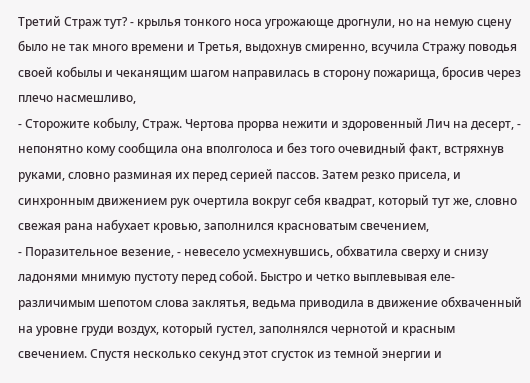Третий Страж тут? - крылья тонкого носа угрожающе дрогнули, но на немую сцену было не так много времени и Третья, выдохнув смиренно, всучила Стражу поводья своей кобылы и чеканящим шагом направилась в сторону пожарища, бросив через плечо насмешливо,
- Сторожите кобылу, Страж. Чертова прорва нежити и здоровенный Лич на десерт, - непонятно кому сообщила она вполголоса и без того очевидный факт, встряхнув руками, словно разминая их перед серией пассов. Затем резко присела, и синхронным движением рук очертила вокруг себя квадрат, который тут же, словно свежая рана набухает кровью, заполнился красноватым свечением,
- Поразительное везение, - невесело усмехнувшись, обхватила сверху и снизу ладонями мнимую пустоту перед собой. Быстро и четко выплевывая еле-различимым шепотом слова заклятья, ведьма приводила в движение обхваченный на уровне груди воздух, который густел, заполнялся чернотой и красным свечением. Спустя несколько секунд этот сгусток из темной энергии и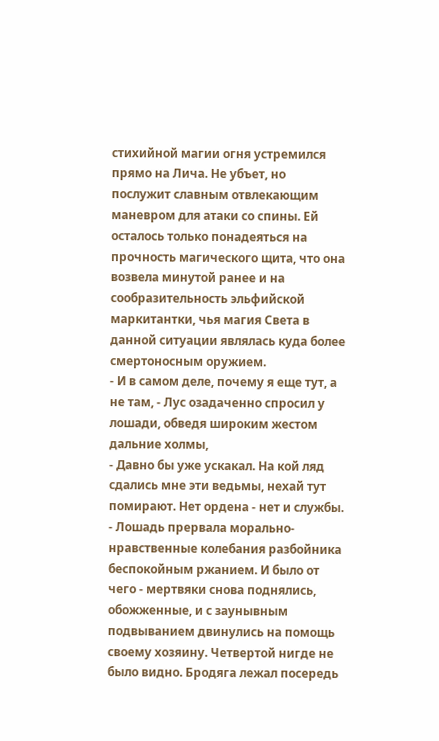стихийной магии огня устремился прямо на Лича. Не убъет, но послужит славным отвлекающим маневром для атаки со спины. Ей осталось только понадеяться на прочность магического щита, что она возвела минутой ранее и на сообразительность эльфийской маркитантки, чья магия Света в данной ситуации являлась куда более смертоносным оружием.
- И в самом деле, почему я еще тут, а не там, - Лус озадаченно спросил у лошади, обведя широким жестом дальние холмы,
- Давно бы уже ускакал. На кой ляд сдались мне эти ведьмы, нехай тут помирают. Нет ордена - нет и службы. - Лошадь прервала морально-нравственные колебания разбойника беспокойным ржанием. И было от чего - мертвяки снова поднялись, обожженные, и с заунывным подвыванием двинулись на помощь своему хозяину. Четвертой нигде не было видно. Бродяга лежал посередь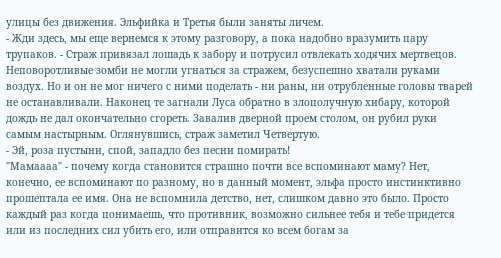улицы без движения. Эльфийка и Третья были заняты личем.
- Жди здесь, мы еще вернемся к этому разговору, а пока надобно вразумить пару трупаков. - Страж привязал лошадь к забору и потрусил отвлекать ходячих мертвецов.
Неповоротливые зомби не могли угнаться за стражем, безуспешно хватали руками воздух. Но и он не мог ничего с ними поделать - ни раны, ни отрубленные головы тварей не останавливали. Наконец те загнали Луса обратно в злополучную хибару, которой дождь не дал окончательно сгореть. Завалив дверной проем столом, он рубил руки самым настырным. Оглянувшись, страж заметил Четвертую.
- Эй, роза пустыни, спой, западло без песни помирать!
"Мамаааа" - почему когда становится страшно почти все вспоминают маму? Нет, конечно, ее вспоминают по разному, но в данный момент, эльфа просто инстинктивно прошептала ее имя. Она не вспомнила детство, нет, слишком давно это было. Просто каждый раз когда понимаешь, что противник, возможно сильнее тебя и тебе придется или из последних сил убить его, или отправится ко всем богам за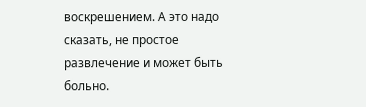воскрешением. А это надо сказать, не простое развлечение и может быть больно.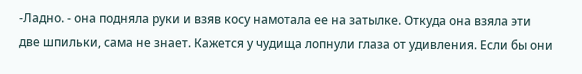-Ладно. - она подняла руки и взяв косу намотала ее на затылке. Откуда она взяла эти две шпильки, сама не знает. Кажется у чудища лопнули глаза от удивления. Если бы они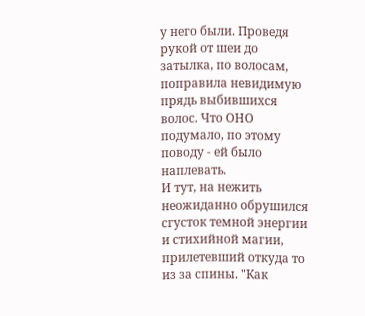у него были. Проведя рукой от шеи до затылка, по волосам, поправила невидимую прядь выбившихся волос. Что ОНО подумало, по этому поводу - ей было наплевать.
И тут, на нежить неожиданно обрушился сгусток темной энергии и стихийной магии, прилетевший откуда то из за спины. "Как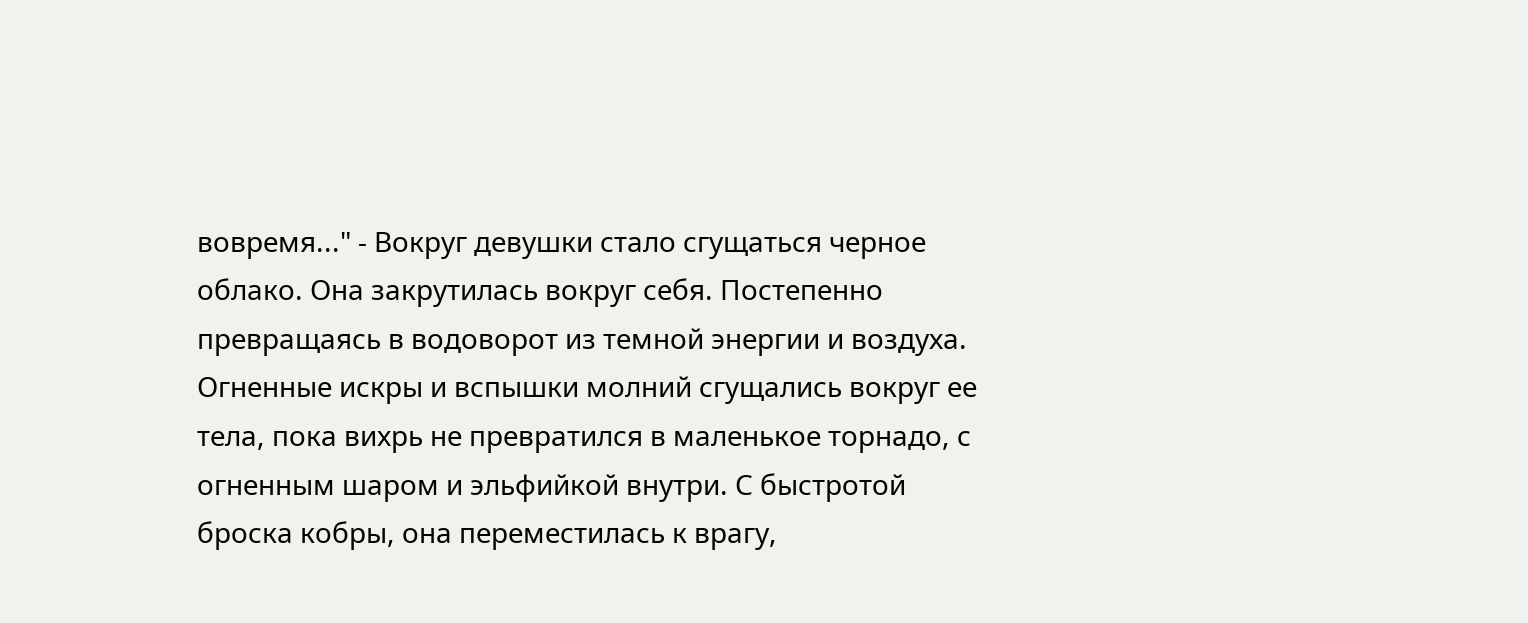вовремя..." - Вокруг девушки стало сгущаться черное облако. Она закрутилась вокруг себя. Постепенно превращаясь в водоворот из темной энергии и воздуха. Огненные искры и вспышки молний сгущались вокруг ее тела, пока вихрь не превратился в маленькое торнадо, с огненным шаром и эльфийкой внутри. С быстротой броска кобры, она переместилась к врагу,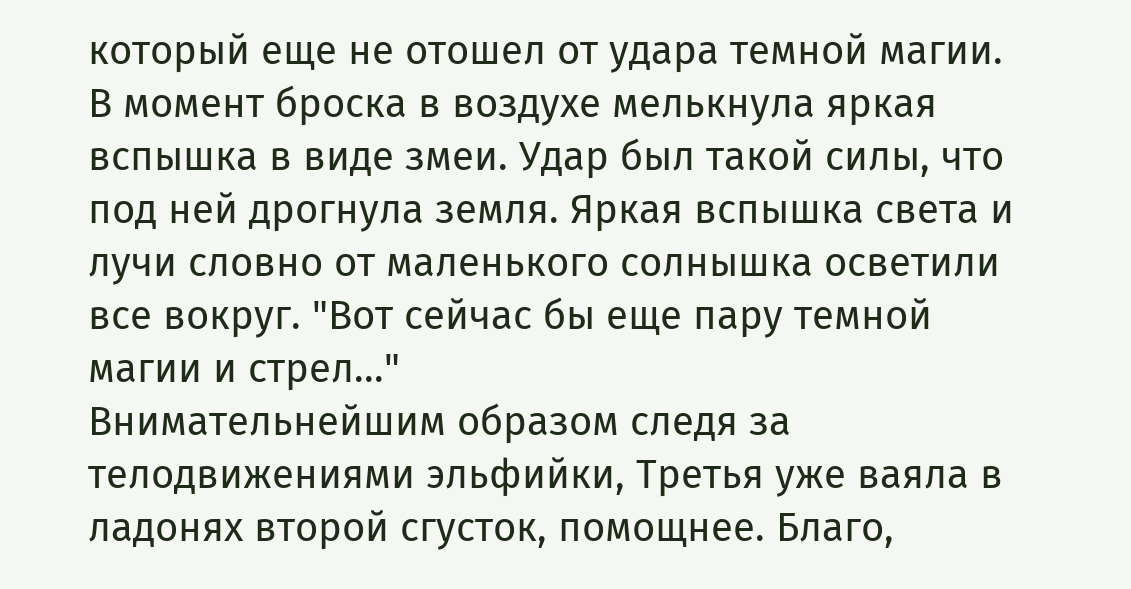который еще не отошел от удара темной магии. В момент броска в воздухе мелькнула яркая вспышка в виде змеи. Удар был такой силы, что под ней дрогнула земля. Яркая вспышка света и лучи словно от маленького солнышка осветили все вокруг. "Вот сейчас бы еще пару темной магии и стрел..."
Внимательнейшим образом следя за телодвижениями эльфийки, Третья уже ваяла в ладонях второй сгусток, помощнее. Благо,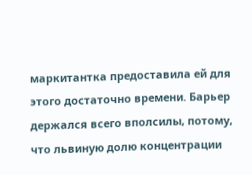маркитантка предоставила ей для этого достаточно времени. Барьер держался всего вполсилы, потому, что львиную долю концентрации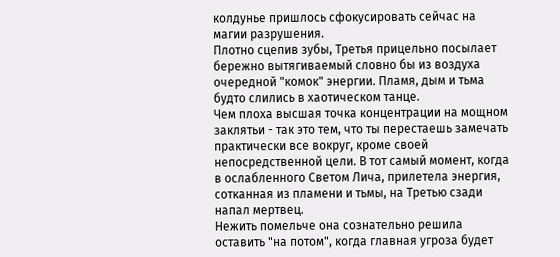колдунье пришлось сфокусировать сейчас на магии разрушения.
Плотно сцепив зубы, Третья прицельно посылает бережно вытягиваемый словно бы из воздуха очередной "комок" энергии. Пламя, дым и тьма будто слились в хаотическом танце.
Чем плоха высшая точка концентрации на мощном заклятьи - так это тем, что ты перестаешь замечать практически все вокруг, кроме своей непосредственной цели. В тот самый момент, когда в ослабленного Светом Лича, прилетела энергия, сотканная из пламени и тьмы, на Третью сзади напал мертвец.
Нежить помельче она сознательно решила оставить "на потом", когда главная угроза будет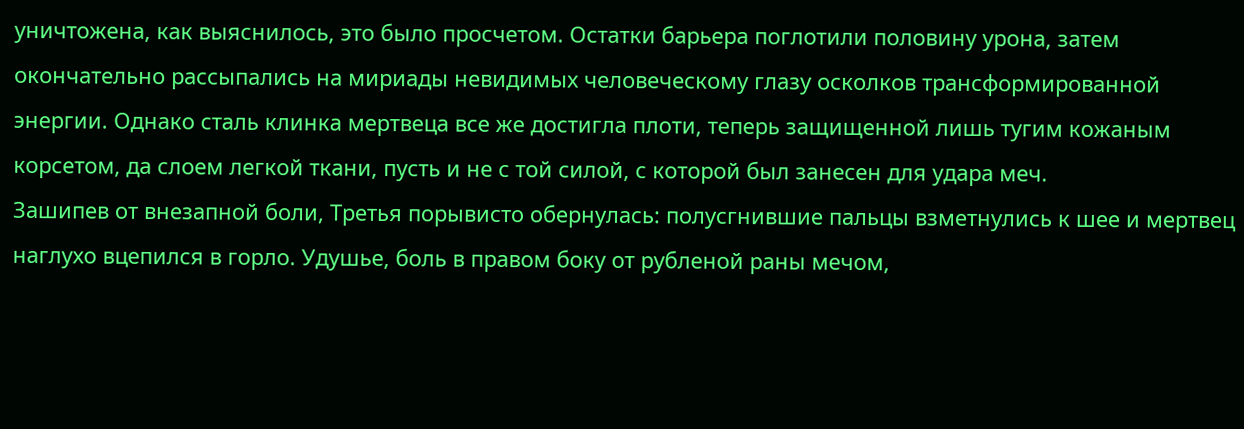уничтожена, как выяснилось, это было просчетом. Остатки барьера поглотили половину урона, затем окончательно рассыпались на мириады невидимых человеческому глазу осколков трансформированной энергии. Однако сталь клинка мертвеца все же достигла плоти, теперь защищенной лишь тугим кожаным корсетом, да слоем легкой ткани, пусть и не с той силой, с которой был занесен для удара меч.
Зашипев от внезапной боли, Третья порывисто обернулась: полусгнившие пальцы взметнулись к шее и мертвец наглухо вцепился в горло. Удушье, боль в правом боку от рубленой раны мечом,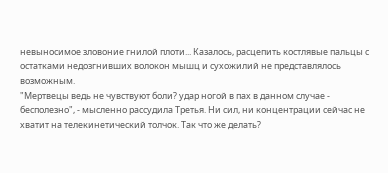невыносимое зловоние гнилой плоти... Казалось, расцепить костлявые пальцы с остатками недозгнивших волокон мышц и сухожилий не представлялось возможным.
"Мертвецы ведь не чувствуют боли? удар ногой в пах в данном случае - бесполезно", - мысленно рассудила Третья. Ни сил, ни концентрации сейчас не хватит на телекинетический толчок. Так что же делать?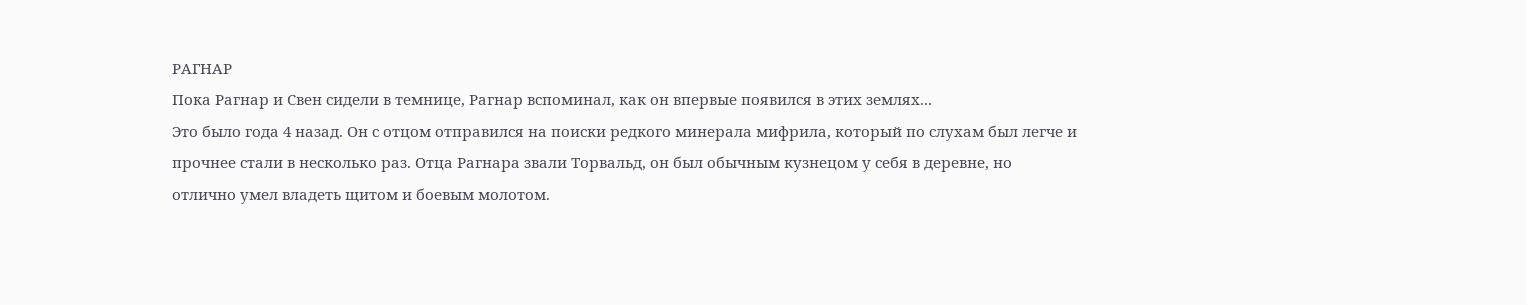РАГНАР
Пока Рагнар и Свен сидели в темнице, Рагнар вспоминал, как он впервые появился в этих землях...
Это было года 4 назад. Он с отцом отправился на поиски редкого минерала мифрила, который по слухам был легче и прочнее стали в несколько раз. Отца Рагнара звали Торвальд, он был обычным кузнецом у себя в деревне, но отлично умел владеть щитом и боевым молотом.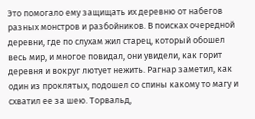Это помогало ему защищать их деревню от набегов разных монстров и разбойников. В поисках очередной деревни, где по слухам жил старец, который обошел весь мир, и многое повидал, они увидели, как горит деревня и вокруг лютует нежить. Рагнар заметил, как один из проклятых, подошел со спины какому то магу и схватил ее за шею. Торвальд,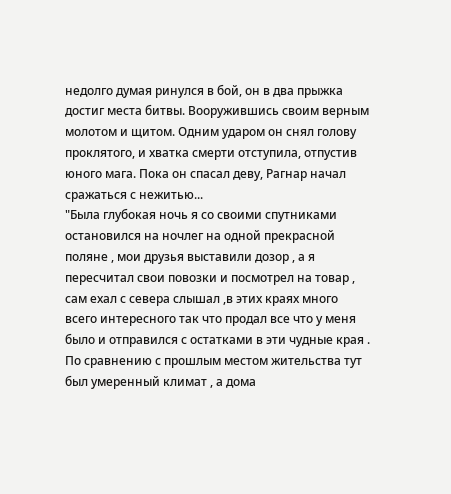недолго думая ринулся в бой, он в два прыжка достиг места битвы. Вооружившись своим верным молотом и щитом. Одним ударом он снял голову проклятого, и хватка смерти отступила, отпустив юного мага. Пока он спасал деву, Рагнар начал сражаться с нежитью...
"Была глубокая ночь я со своими спутниками остановился на ночлег на одной прекрасной поляне , мои друзья выставили дозор , а я пересчитал свои повозки и посмотрел на товар , сам ехал с севера слышал ,в этих краях много всего интересного так что продал все что у меня было и отправился с остатками в эти чудные края . По сравнению с прошлым местом жительства тут был умеренный климат , а дома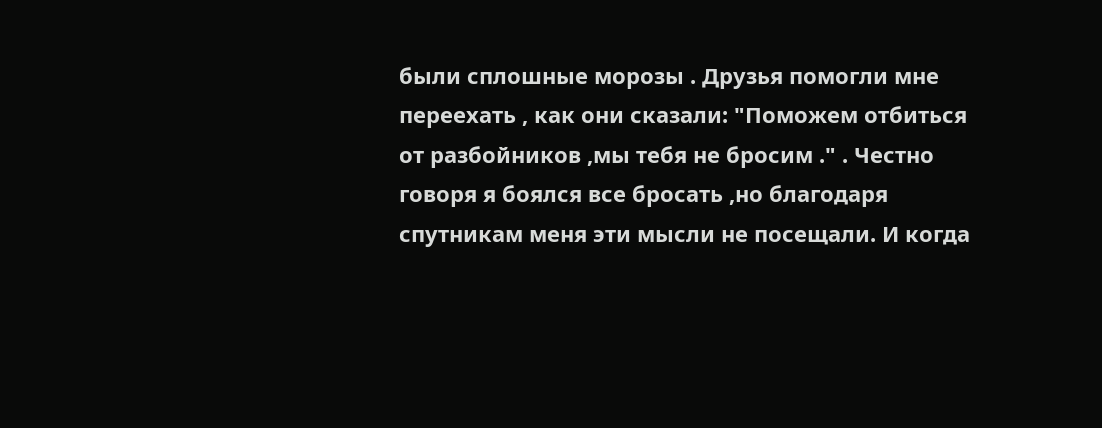были сплошные морозы . Друзья помогли мне переехать , как они сказали: "Поможем отбиться от разбойников ,мы тебя не бросим ." . Честно говоря я боялся все бросать ,но благодаря спутникам меня эти мысли не посещали. И когда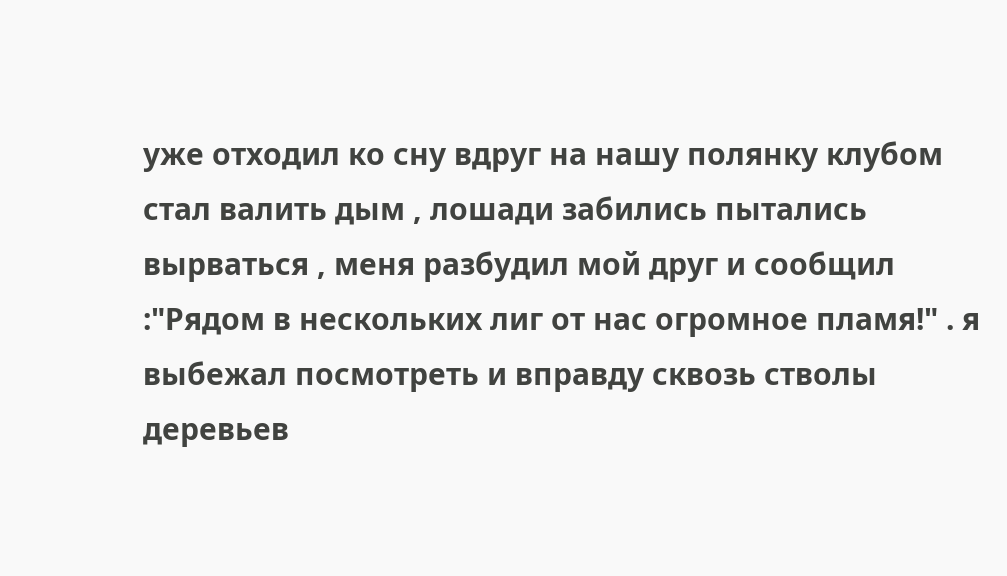уже отходил ко сну вдруг на нашу полянку клубом стал валить дым , лошади забились пытались вырваться , меня разбудил мой друг и сообщил :"Рядом в нескольких лиг от нас огромное пламя!" . я выбежал посмотреть и вправду сквозь стволы деревьев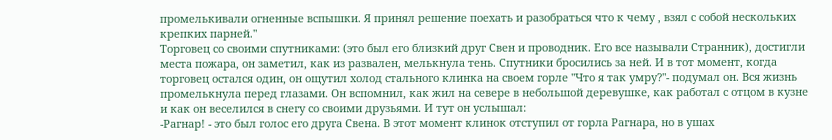промелькивали огненные вспышки. Я принял решение поехать и разобраться что к чему , взял с собой нескольких крепких парней."
Торговец со своими спутниками: (это был его близкий друг Свен и проводник. Его все называли Странник), достигли места пожара, он заметил, как из развален, мелькнула тень. Спутники бросились за ней. И в тот момент, когда торговец остался один, он ощутил холод стального клинка на своем горле "Что я так умру?"- подумал он. Вся жизнь промелькнула перед глазами. Он вспомнил, как жил на севере в небольшой деревушке, как работал с отцом в кузне и как он веселился в снегу со своими друзьями. И тут он услышал:
-Рагнар! - это был голос его друга Свена. В этот момент клинок отступил от горла Рагнара, но в ушах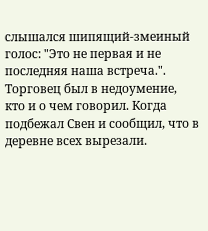слышался шипящий-змеиный голос: "Это не первая и не последняя наша встреча.". Торговец был в недоумение, кто и о чем говорил. Когда подбежал Свен и сообщил, что в деревне всех вырезали.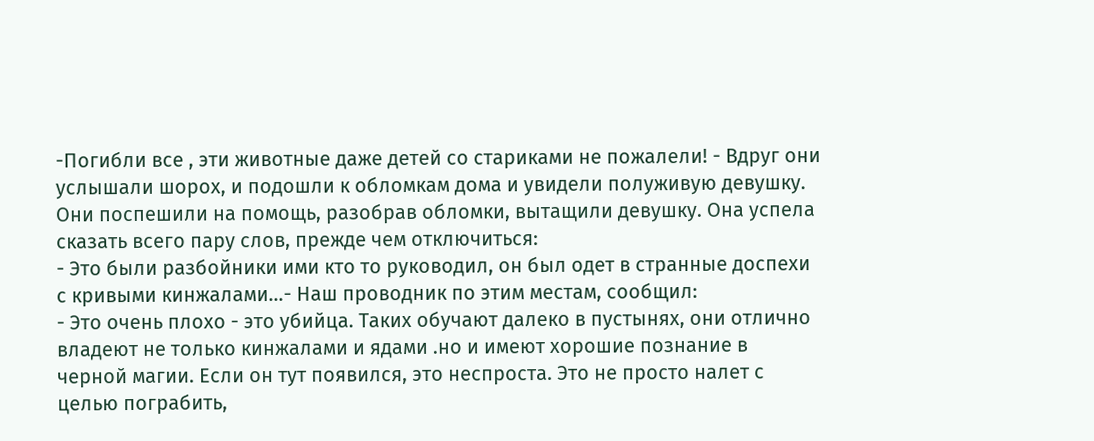-Погибли все , эти животные даже детей со стариками не пожалели! - Вдруг они услышали шорох, и подошли к обломкам дома и увидели полуживую девушку. Они поспешили на помощь, разобрав обломки, вытащили девушку. Она успела сказать всего пару слов, прежде чем отключиться:
- Это были разбойники ими кто то руководил, он был одет в странные доспехи с кривыми кинжалами…- Наш проводник по этим местам, сообщил:
- Это очень плохо - это убийца. Таких обучают далеко в пустынях, они отлично владеют не только кинжалами и ядами .но и имеют хорошие познание в черной магии. Если он тут появился, это неспроста. Это не просто налет с целью пограбить,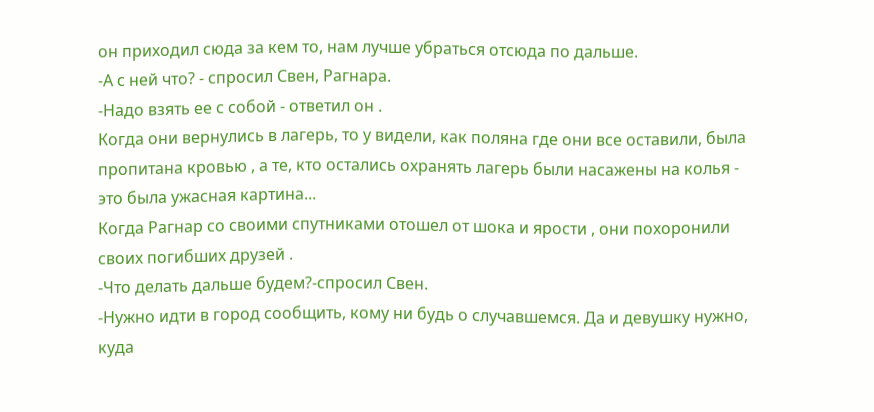он приходил сюда за кем то, нам лучше убраться отсюда по дальше.
-А с ней что? - спросил Свен, Рагнара.
-Надо взять ее с собой - ответил он .
Когда они вернулись в лагерь, то у видели, как поляна где они все оставили, была пропитана кровью , а те, кто остались охранять лагерь были насажены на колья - это была ужасная картина...
Когда Рагнар со своими спутниками отошел от шока и ярости , они похоронили своих погибших друзей .
-Что делать дальше будем?-спросил Свен.
-Нужно идти в город сообщить, кому ни будь о случавшемся. Да и девушку нужно, куда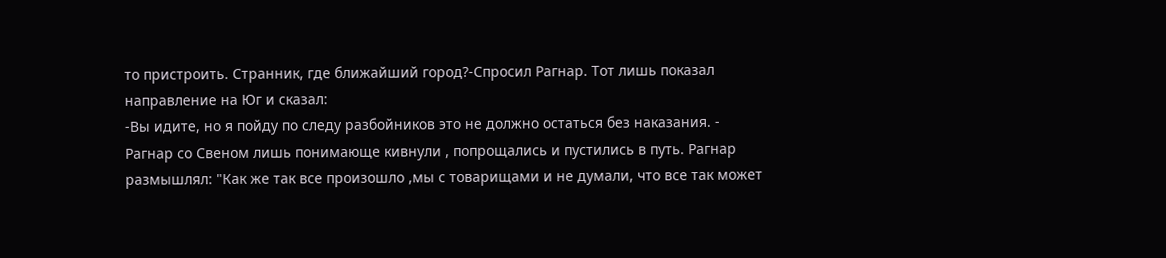то пристроить. Странник, где ближайший город?-Спросил Рагнар. Тот лишь показал направление на Юг и сказал:
-Вы идите, но я пойду по следу разбойников это не должно остаться без наказания. - Рагнар со Свеном лишь понимающе кивнули , попрощались и пустились в путь. Рагнар размышлял: "Как же так все произошло ,мы с товарищами и не думали, что все так может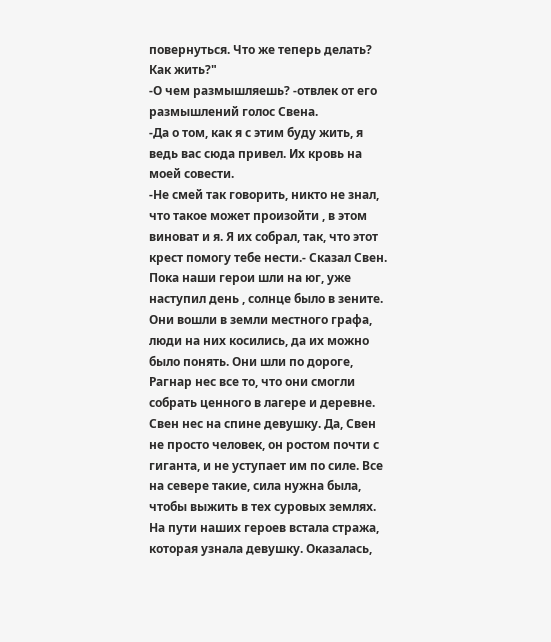повернуться. Что же теперь делать? Как жить?"
-О чем размышляешь? -отвлек от его размышлений голос Свена.
-Да о том, как я с этим буду жить, я ведь вас сюда привел. Их кровь на моей совести.
-Не смей так говорить, никто не знал, что такое может произойти , в этом виноват и я. Я их собрал, так, что этот крест помогу тебе нести.- Сказал Свен.
Пока наши герои шли на юг, уже наступил день , солнце было в зените. Они вошли в земли местного графа, люди на них косились, да их можно было понять. Они шли по дороге, Рагнар нес все то, что они смогли собрать ценного в лагере и деревне. Свен нес на спине девушку. Да, Свен не просто человек, он ростом почти с гиганта, и не уступает им по силе. Все на севере такие, сила нужна была, чтобы выжить в тех суровых землях. На пути наших героев встала стража, которая узнала девушку. Оказалась,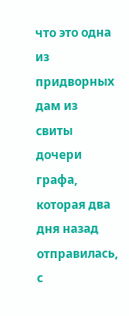что это одна из придворных дам из свиты дочери графа, которая два дня назад отправилась, с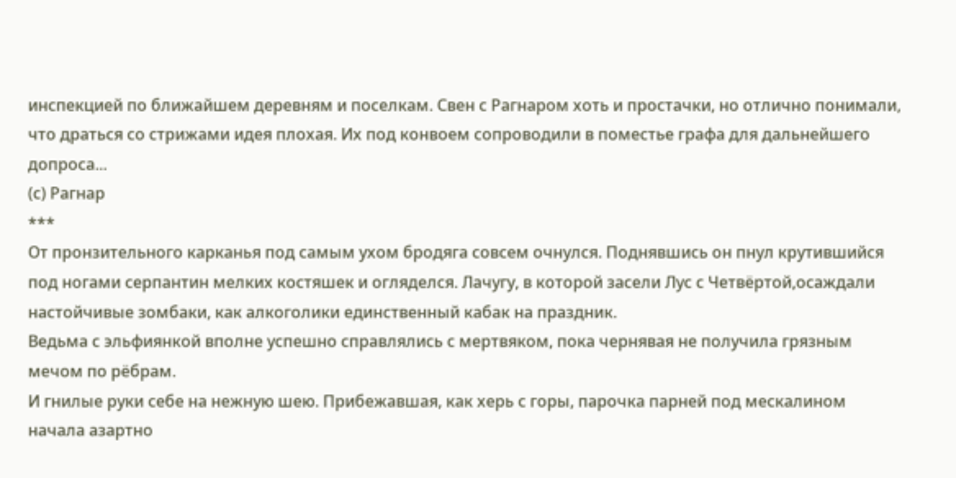инспекцией по ближайшем деревням и поселкам. Свен с Рагнаром хоть и простачки, но отлично понимали, что драться со стрижами идея плохая. Их под конвоем сопроводили в поместье графа для дальнейшего допроса...
(с) Рагнар
***
От пронзительного карканья под самым ухом бродяга совсем очнулся. Поднявшись он пнул крутившийся под ногами серпантин мелких костяшек и огляделся. Лачугу, в которой засели Лус с Четвёртой,осаждали настойчивые зомбаки, как алкоголики единственный кабак на праздник.
Ведьма с эльфиянкой вполне успешно справлялись с мертвяком, пока чернявая не получила грязным мечом по рёбрам.
И гнилые руки себе на нежную шею. Прибежавшая, как херь с горы, парочка парней под мескалином начала азартно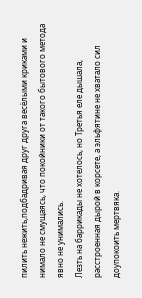пилить нежить,подбадривая друг друга весёлыми криками и нимало не смущаясь, что покойники от такого бытового метода явно не унимались.
Лезть на баррикады не хотелось, но Третья еле дышала, расстроенная дырой в корсете, а эльфятине не хватало сил доупокоить мертвяка.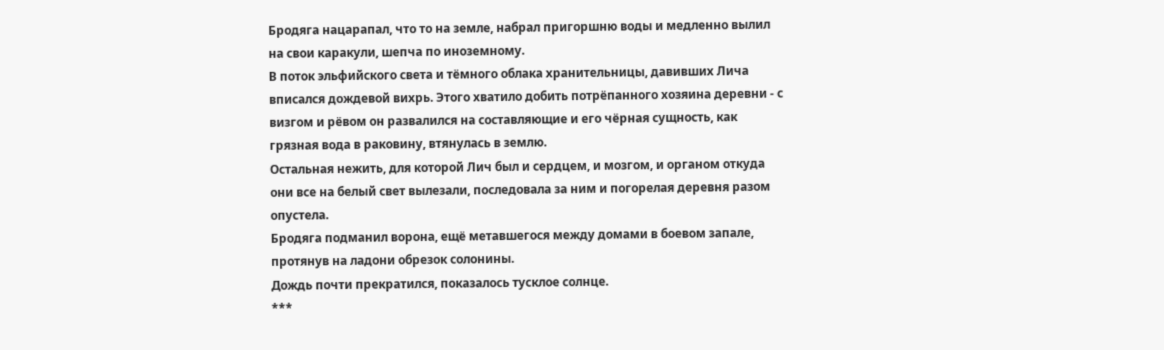Бродяга нацарапал, что то на земле, набрал пригоршню воды и медленно вылил на свои каракули, шепча по иноземному.
В поток эльфийского света и тёмного облака хранительницы, давивших Лича вписался дождевой вихрь. Этого хватило добить потрёпанного хозяина деревни - с визгом и рёвом он развалился на составляющие и его чёрная сущность, как грязная вода в раковину, втянулась в землю.
Остальная нежить, для которой Лич был и сердцем, и мозгом, и органом откуда они все на белый свет вылезали, последовала за ним и погорелая деревня разом опустела.
Бродяга подманил ворона, ещё метавшегося между домами в боевом запале, протянув на ладони обрезок солонины.
Дождь почти прекратился, показалось тусклое солнце.
***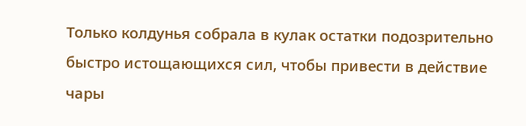Только колдунья собрала в кулак остатки подозрительно быстро истощающихся сил, чтобы привести в действие чары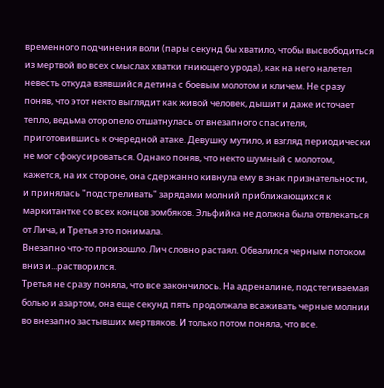временного подчинения воли (пары секунд бы хватило, чтобы высвободиться из мертвой во всех смыслах хватки гниющего урода), как на него налетел невесть откуда взявшийся детина с боевым молотом и кличем. Не сразу поняв, что этот некто выглядит как живой человек, дышит и даже источает тепло, ведьма оторопело отшатнулась от внезапного спасителя, приготовившись к очередной атаке. Девушку мутило, и взгляд периодически не мог сфокусироваться. Однако поняв, что некто шумный с молотом, кажется, на их стороне, она сдержанно кивнула ему в знак признательности, и принялась "подстреливать" зарядами молний приближающихся к маркитантке со всех концов зомбяков. Эльфийка не должна была отвлекаться от Лича, и Третья это понимала.
Внезапно что-то произошло. Лич словно растаял. Обвалился черным потоком вниз и...растворился.
Третья не сразу поняла, что все закончилось. На адреналине, подстегиваемая болью и азартом, она еще секунд пять продолжала всаживать черные молнии во внезапно застывших мертвяков. И только потом поняла, что все.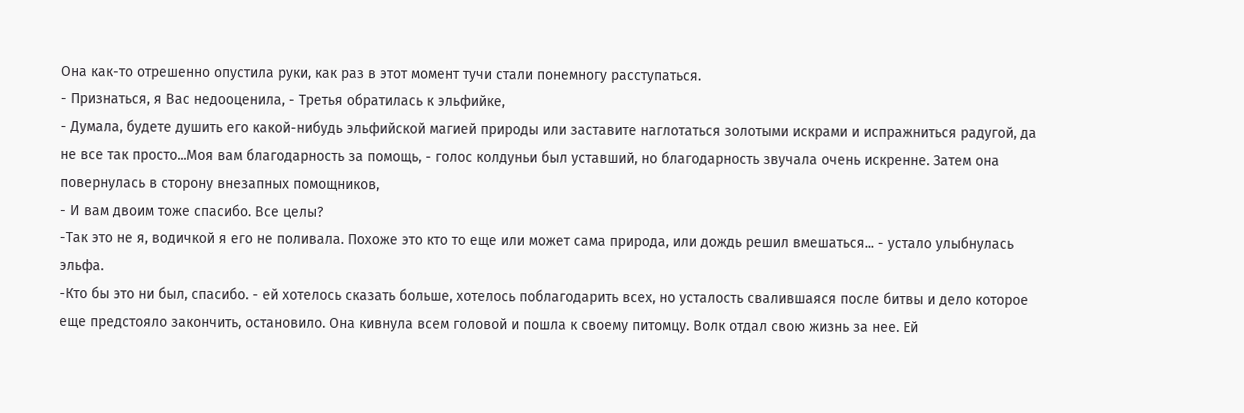Она как-то отрешенно опустила руки, как раз в этот момент тучи стали понемногу расступаться.
- Признаться, я Вас недооценила, - Третья обратилась к эльфийке,
- Думала, будете душить его какой-нибудь эльфийской магией природы или заставите наглотаться золотыми искрами и испражниться радугой, да не все так просто...Моя вам благодарность за помощь, - голос колдуньи был уставший, но благодарность звучала очень искренне. Затем она повернулась в сторону внезапных помощников,
- И вам двоим тоже спасибо. Все целы?
-Так это не я, водичкой я его не поливала. Похоже это кто то еще или может сама природа, или дождь решил вмешаться... - устало улыбнулась эльфа.
-Кто бы это ни был, спасибо. - ей хотелось сказать больше, хотелось поблагодарить всех, но усталость свалившаяся после битвы и дело которое еще предстояло закончить, остановило. Она кивнула всем головой и пошла к своему питомцу. Волк отдал свою жизнь за нее. Ей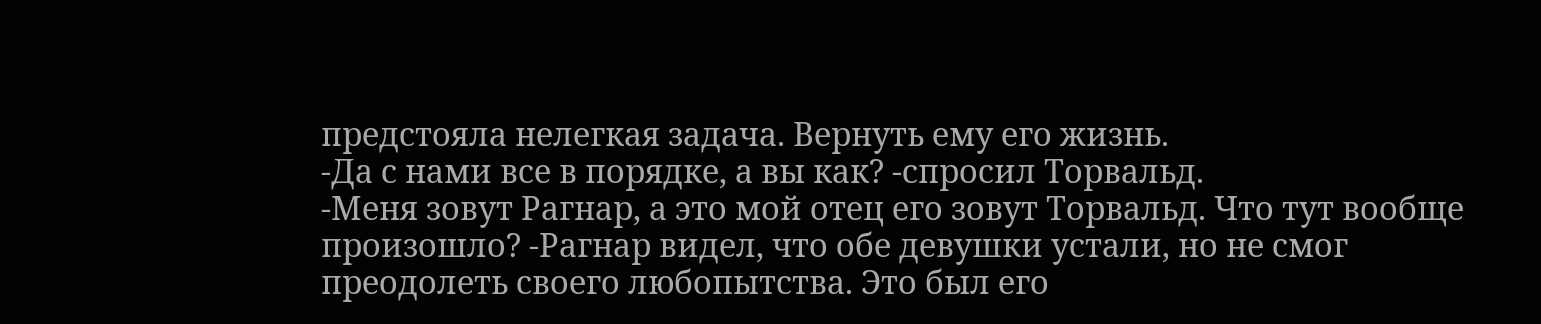предстояла нелегкая задача. Вернуть ему его жизнь.
-Да с нами все в порядке, а вы как? -спросил Торвальд.
-Меня зовут Рагнар, а это мой отец его зовут Торвальд. Что тут вообще произошло? -Рагнар видел, что обе девушки устали, но не смог преодолеть своего любопытства. Это был его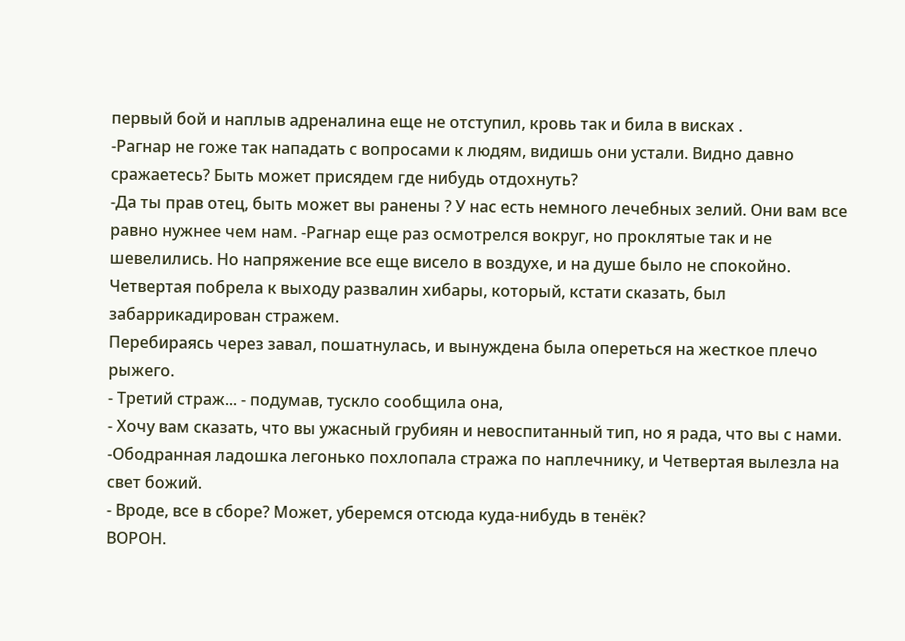первый бой и наплыв адреналина еще не отступил, кровь так и била в висках .
-Рагнар не гоже так нападать с вопросами к людям, видишь они устали. Видно давно сражаетесь? Быть может присядем где нибудь отдохнуть?
-Да ты прав отец, быть может вы ранены ? У нас есть немного лечебных зелий. Они вам все равно нужнее чем нам. -Рагнар еще раз осмотрелся вокруг, но проклятые так и не шевелились. Но напряжение все еще висело в воздухе, и на душе было не спокойно.
Четвертая побрела к выходу развалин хибары, который, кстати сказать, был забаррикадирован стражем.
Перебираясь через завал, пошатнулась, и вынуждена была опереться на жесткое плечо рыжего.
- Третий страж... - подумав, тускло сообщила она,
- Хочу вам сказать, что вы ужасный грубиян и невоспитанный тип, но я рада, что вы с нами. -Ободранная ладошка легонько похлопала стража по наплечнику, и Четвертая вылезла на свет божий.
- Вроде, все в сборе? Может, уберемся отсюда куда-нибудь в тенёк?
ВОРОН.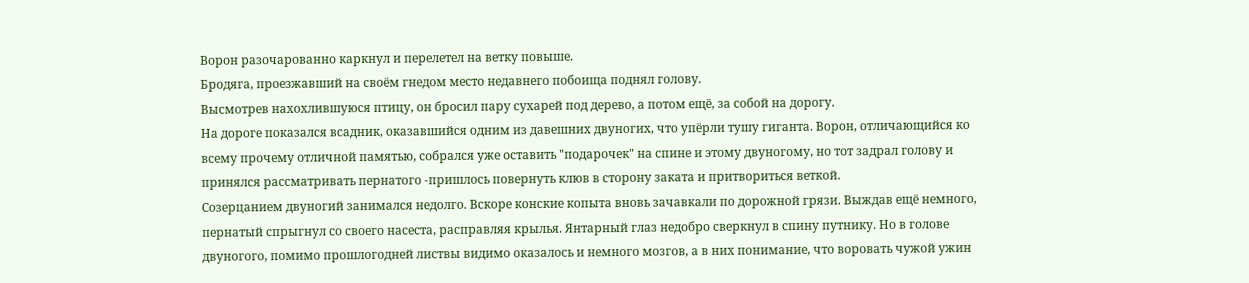Ворон разочарованно каркнул и перелетел на ветку повыше.
Бродяга, проезжавший на своём гнедом место недавнего побоища поднял голову.
Высмотрев нахохлившуюся птицу, он бросил пару сухарей под дерево, а потом ещё, за собой на дорогу.
На дороге показался всадник, оказавшийся одним из давешних двуногих, что упёрли тушу гиганта. Ворон, отличающийся ко всему прочему отличной памятью, собрался уже оставить "подарочек" на спине и этому двуногому, но тот задрал голову и принялся рассматривать пернатого -пришлось повернуть клюв в сторону заката и притвориться веткой.
Созерцанием двуногий занимался недолго. Вскоре конские копыта вновь зачавкали по дорожной грязи. Выждав ещё немного, пернатый спрыгнул со своего насеста, расправляя крылья. Янтарный глаз недобро сверкнул в спину путнику. Но в голове двуногого, помимо прошлогодней листвы видимо оказалось и немного мозгов, а в них понимание, что воровать чужой ужин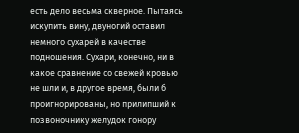есть дело весьма скверное. Пытаясь искупить вину, двуногий оставил немного сухарей в качестве подношения. Сухари, конечно, ни в какое сравнение со свежей кровью не шли и, в другое время, были б проигнорированы, но прилипший к позвоночнику желудок гонору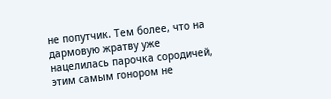не попутчик. Тем более, что на дармовую жратву уже нацелилась парочка сородичей, этим самым гонором не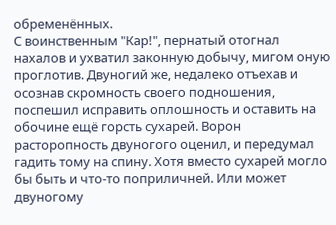обременённых.
С воинственным "Кар!", пернатый отогнал нахалов и ухватил законную добычу, мигом оную проглотив. Двуногий же, недалеко отъехав и осознав скромность своего подношения, поспешил исправить оплошность и оставить на обочине ещё горсть сухарей. Ворон расторопность двуногого оценил, и передумал гадить тому на спину. Хотя вместо сухарей могло бы быть и что-то поприличней. Или может двуногому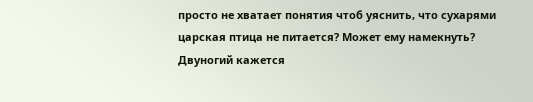просто не хватает понятия чтоб уяснить, что сухарями царская птица не питается? Может ему намекнуть? Двуногий кажется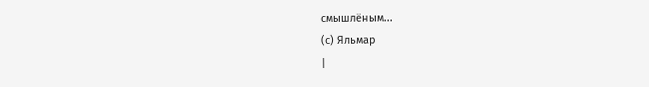смышлёным...
(с) Яльмар
|